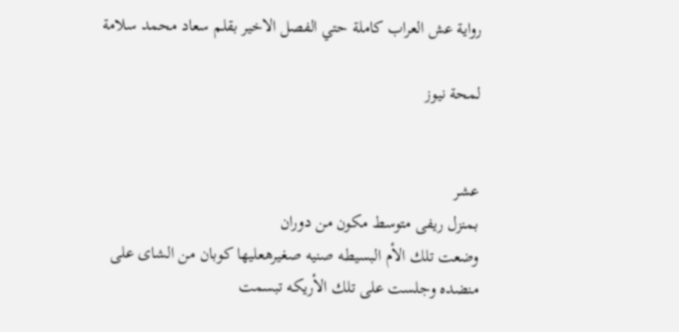رواية عش العراب كاملة حتي الفصل الاخير بقلم سعاد محمد سلامة

لمحة نيوز


عشر
بمنزل ريفى متوسط مكون من دوران
وضعت تلك الأم البسيطه صنيه صغيرهعليها كوبان من الشاى على منضده وجلست على تلك الأريكه تبسمت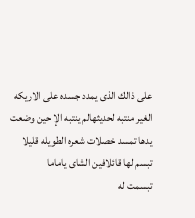على ذالك الذى يمدد جسده على الاريكه الغير منتبه لحديثهالم ينتبه الإ حين وضعت يدها تمسد خصلات شعره الطويله قليلا
تبسم لها قائلافين الشاى ياماما
تبسمت له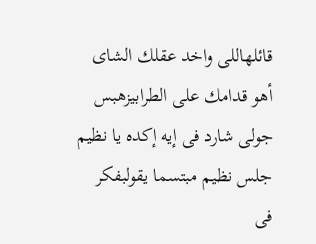قائلهاللى واخد عقلك الشاى أهو قدامك على الطرابيزهبس جولى شارد فى إيه إكده يا نظيم
جلس نظيم مبتسما يقولبفكر فى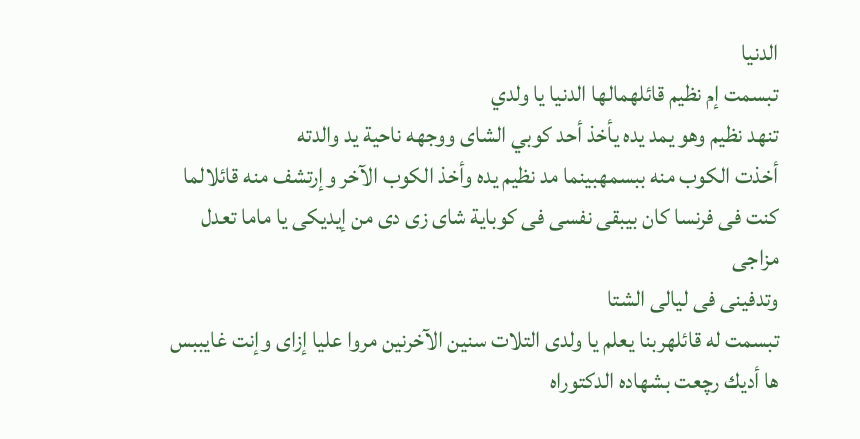الدنيا
تبسمت إم نظيم قائلهمالها الدنيا يا ولدي
تنهد نظيم وهو يمد يده يأخذ أحد كوبي الشاى ووجهه ناحية يد والدته
أخذت الكوب منه ببسمهبينما مد نظيم يده وأخذ الكوب الآخر وإرتشف منه قائلالما كنت فى فرنسا كان بيبقى نفسى فى كوباية شاى زى دى من إيديكى يا ماما تعدل مزاجى
وتدفينى فى ليالى الشتا
تبسمت له قائلهربنا يعلم يا ولدى التلات سنين الآخرنين مروا عليا إزاى وإنت غايببس ها أديك رچعت بشهاده الدكتوراه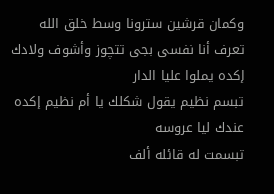وكمان قرشين سترونا وسط خلق الله تعرف أنا نفسى بجى تتچوز وأشوف ولادك إكده يملوا عليا الدار
تبسم نظيم يقول شكلك يا أم نظيم إكده عندك ليا عروسه
تبسمت له قائله ألف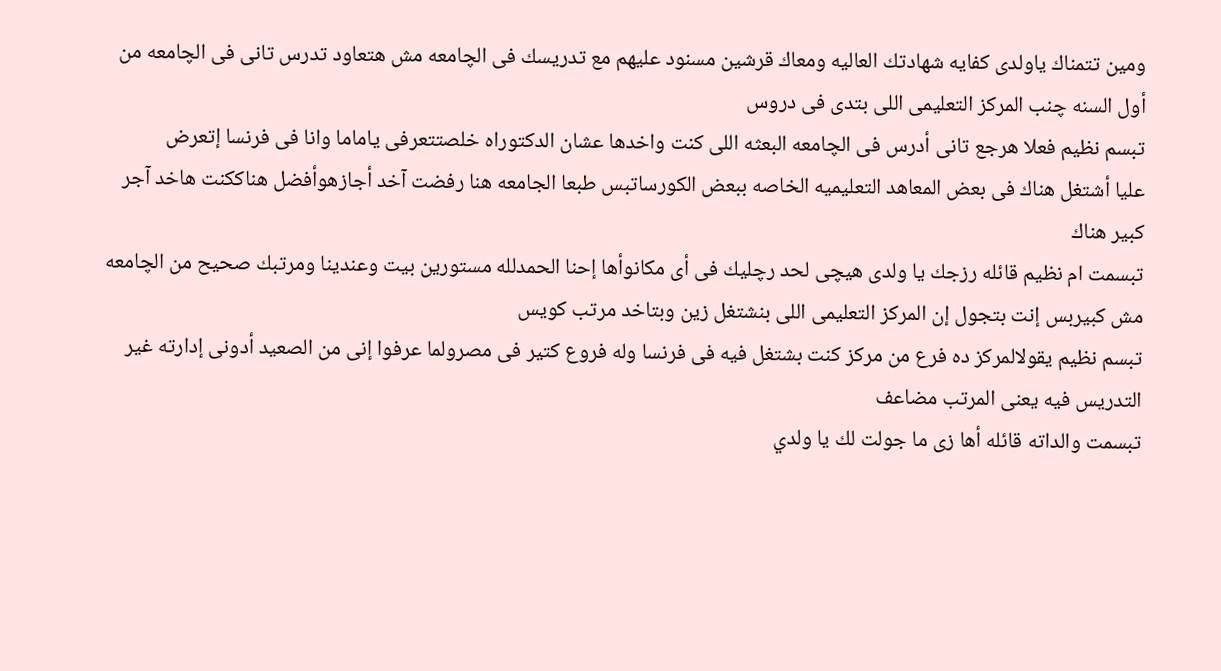ومين تتمناك ياولدى كفايه شهادتك العاليه ومعاك قرشين مسنود عليهم مع تدريسك فى الچامعه مش هتعاود تدرس تانى فى الچامعه من أول السنه چنب المركز التعليمى اللى بتدى فى دروس
تبسم نظيم فعلا هرجع تانى أدرس فى الچامعه البعثه اللى كنت واخدها عشان الدكتوراه خلصتتعرفى ياماما وانا فى فرنسا إتعرض
عليا أشتغل هناك فى بعض المعاهد التعليميه الخاصه ببعض الكورساتبس طبعا الجامعه هنا رفضت آخد أجازهوأفضل هناككنت هاخد آجر كبير هناك
تبسمت ام نظيم قائله رزجك يا ولدى هيچى لحد رچليك فى أى مكانوأها إحنا الحمدلله مستورين بيت وعندينا ومرتبك صحيح من الچامعه مش كبيربس إنت بتجول إن المركز التعليمى اللى بنشتغل زين وبتاخد مرتب كويس
تبسم نظيم يقولالمركز ده فرع من مركز كنت بشتغل فيه فى فرنسا وله فروع كتير فى مصرولما عرفوا إنى من الصعيد أدونى إدارته غير التدريس فيه يعنى المرتب مضاعف
تبسمت والداته قائله أها زى ما جولت لك يا ولدي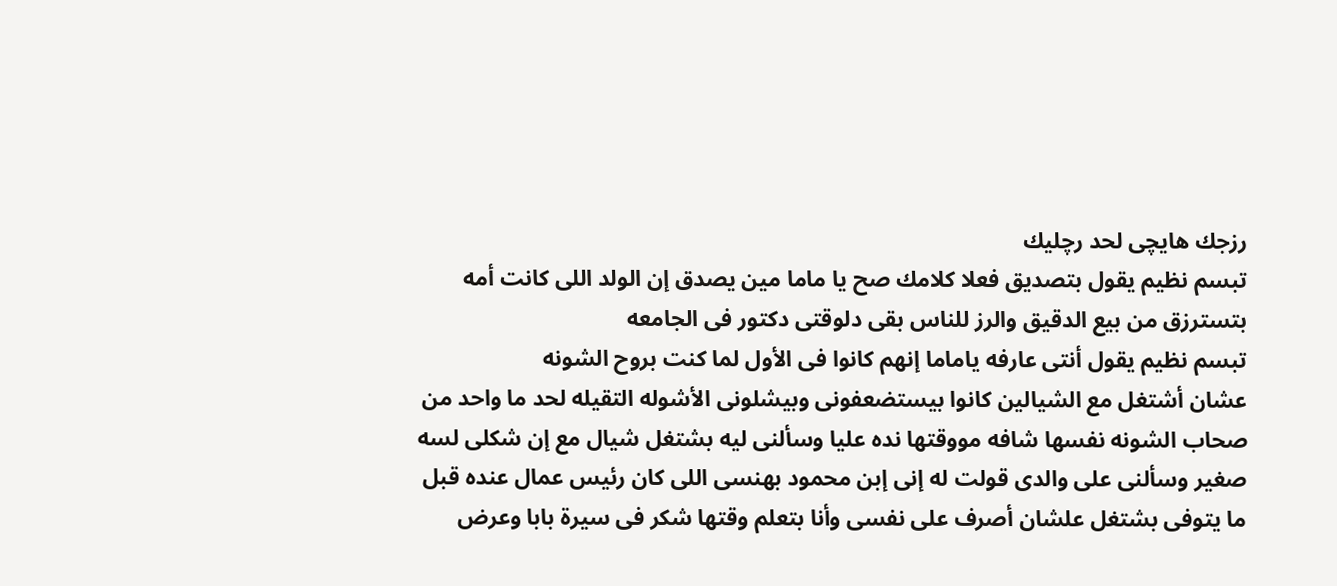رزجك هايچى لحد رچليك
تبسم نظيم يقول بتصديق فعلا كلامك صح يا ماما مين يصدق إن الولد اللى كانت أمه بتسترزق من بيع الدقيق والرز للناس بقى دلوقتى دكتور فى الجامعه
تبسم نظيم يقول أنتى عارفه ياماما إنهم كانوا فى الأول لما كنت بروح الشونه
عشان أشتغل مع الشيالين كانوا بيستضعفونى وبيشلونى الأشوله التقيله لحد ما واحد من صحاب الشونه نفسها شافه مووقتها نده عليا وسألنى ليه بشتغل شيال مع إن شكلى لسه صغير وسألنى على والدى قولت له إنى إبن محمود بهنسى اللى كان رئيس عمال عنده قبل ما يتوفى بشتغل علشان أصرف على نفسى وأنا بتعلم وقتها شكر فى سيرة بابا وعرض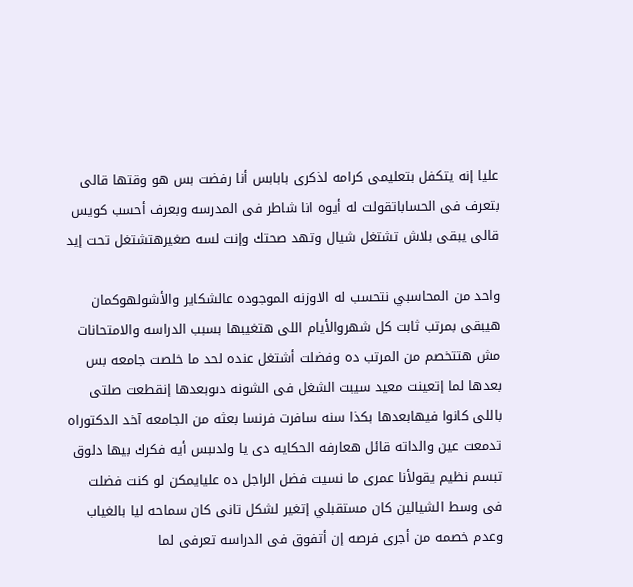عليا إنه يتكفل بتعليمى كرامه لذكرى بابابس أنا رفضت بس هو وقتها قالى بتعرف فى الحساباتقولت له أيوه انا شاطر فى المدرسه وبعرف أحسب كويس قالى يبقى بلاش تشتغل شيال وتهد صحتك وإنت لسه صغيرهتشتغل تحت إيد

واحد من المحاسبي نتحسب له الاوزنه الموجوده عالشكاير والأشولهوكمان هيبقى بمرتب ثابت كل شهروالأيام اللى هتغيبها بسبب الدراسه والامتحانات مش هتتخصم من المرتب ده وفضلت أشتغل عنده لحد ما خلصت جامعه بس بعدها لما إتعينت معيد سيبت الشغل فى الشونه دىوبعدها إنقطعت صلتى باللى كانوا فيهابعدها بكذا سنه سافرت فرنسا بعثه من الجامعه آخد الدكتوراه
تدمعت عين والداته قائل هعارفه الحكايه دى يا ولدىبس أيه فكرك بيها دلوق
تبسم نظيم يقولأنا عمرى ما نسيت فضل الراجل ده عليايمكن لو كنت فضلت فى وسط الشيالين كان مستقبلي إتغير لشكل تانى كان سماحه ليا بالغياب وعدم خصمه من أجرى فرصه إن أتفوق فى الدراسه تعرفى لما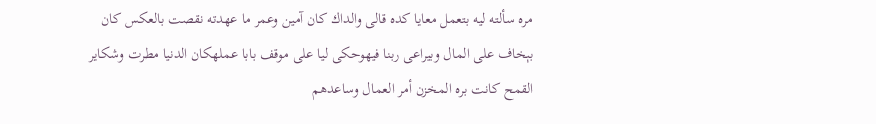مره سألته ليه بتعمل معايا كده قالى والداك كان آمين وعمر ما عهدته نقصت بالعكس كان بېخاف على المال وبيراعى ربنا فيهوحكى ليا على موقف بابا عملهكان الدنيا مطرت وشكاير القمح كانت بره المخزن أمر العمال وساعدهم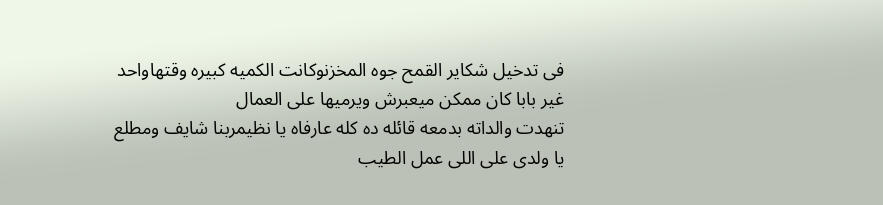فى تدخيل شكاير القمح جوه المخزنوكانت الكميه كبيره وقتهاواحد غير بابا كان ممكن ميعبرش ويرميها على العمال
تنهدت والداته بدمعه قائله ده كله عارفاه يا نظيمربنا شايف ومطلع يا ولدى على اللى عمل الطيب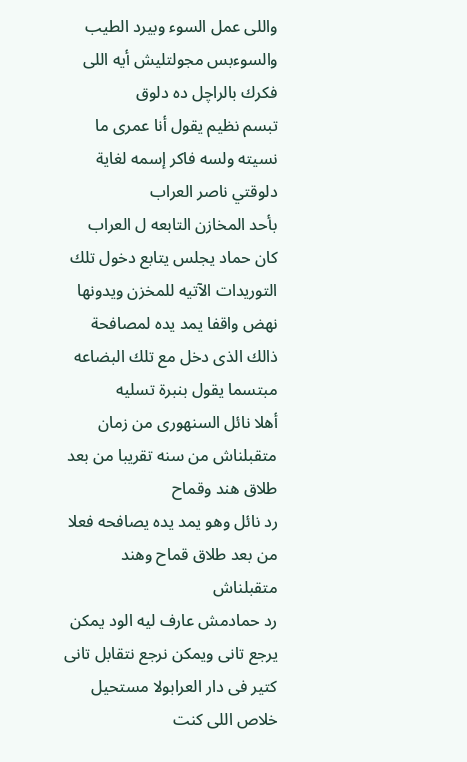واللى عمل السوء وبيرد الطيب والسوءبس مجولتليش أيه اللى فكرك بالراچل ده دلوق
تبسم نظيم يقول أنا عمرى ما نسيته ولسه فاكر إسمه لغاية دلوقتي ناصر العراب
بأحد المخازن التابعه ل العراب
كان حماد يجلس يتابع دخول تلك التوريدات الآتيه للمخزن ويدونها نهض واقفا يمد يده لمصافحة ذالك الذى دخل مع تلك البضاعه مبتسما يقول بنبرة تسليه
أهلا نائل السنهورى من زمان متقبلناش من سنه تقريبا من بعد طلاق هند وقماح
رد نائل وهو يمد يده يصافحه فعلا من بعد طلاق قماح وهند متقبلناش
رد حمادمش عارف ليه الود يمكن
يرجع تانى ويمكن نرجع نتقابل تانى كتير فى دار العرابولا مستحيل خلاص اللى كنت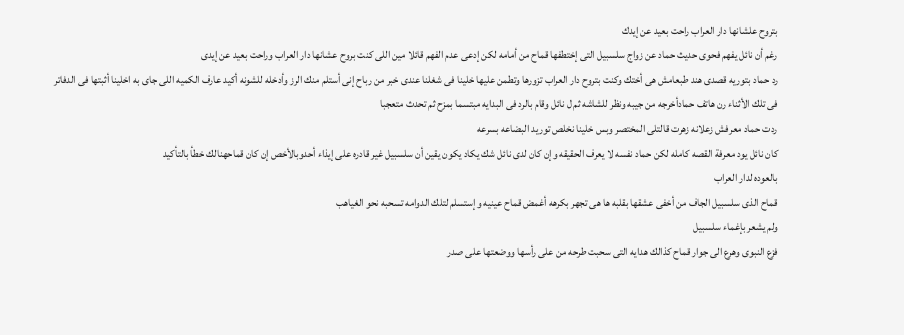بتروح علشانها دار العراب راحت بعيد عن إيدك
رغم أن نائل يفهم فحوى حديث حماد عن زواج سلسبيل التى إختطفها قماح من أمامه لكن إدعى عدم الفهم قائلا مين اللى كنت بروح عشانها دار العراب وراحت بعيد عن إيدى
رد حماد بتوريه قصدى هند طبعامش هى أختك وكنت بتروح دار العراب تزورها وتطمن عليها خلينا فى شغلنا عندى خبر من رباح إنى أستلم منك الرز وأدخله للشونه أكيد عارف الكميه اللى جاى به اخلينا أثبتها فى الدفاتر
فى تلك الأثناء رن هاتف حمادأخرجه من جيبه ونظر للشاشه ثم ل نائل وقام بالرد فى البدايه مبتسما بمزح ثم تحدث متعجبا
ردت حماد معرفش زعلانه زهرت قالتلى المختصر وبس خلينا نخلص توريد البضاعه بسرعه
كان نائل يود معرفة القصه كامله لكن حماد نفسه لا يعرف الحقيقه وإن كان لدى نائل شك يكاد يكون يقين أن سلسبيل غير قادره على إيذاء أحدوبالأخص إن كان قماحهنالك خطأ بالتأكيد
بالعوده لدار العراب
قماح الذى سلسبيل الجاف من أخفى عشقها بقلبه ها هى تجهر بكرهه أغمض قماح عينيه وإستسلم لتلك الدوامه تسحبه نحو الغياهب
ولم يشعر بإغماء سلسبيل
فزع النبوى وهرع الى جوار قماح كذالك هدايه التى سحبت طرحه من على رأسها ووضعتها على صدر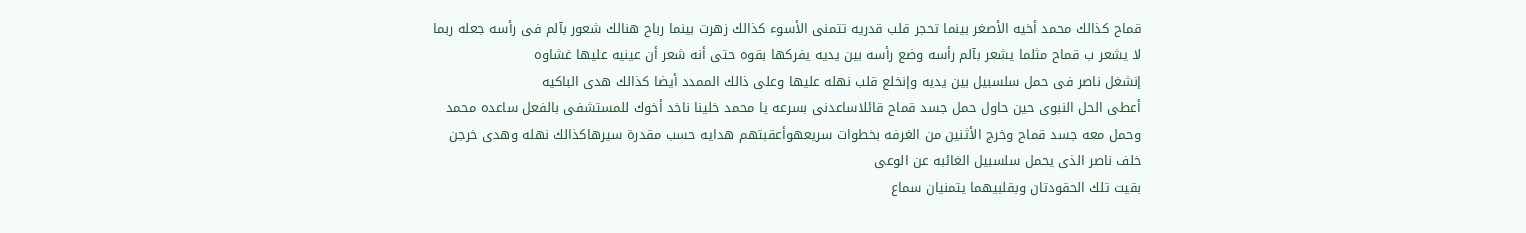قماح كذالك محمد أخيه الأصغر بينما تحجر قلب قدريه تتمنى الأسوء كذالك زهرت بينما رباح هنالك شعور بآلم فى رأسه جعله ربما لا يشعر ب قماح مثلما يشعر بآلم رأسه وضع رأسه بين يديه يفركها بقوه حتى أنه شعر أن عينيه عليها غشاوه
إنشغل ناصر فى حمل سلسبيل بين يديه وإنخلع قلب نهله عليها وعلى ذالك الممدد أيضا كذالك هدى الباكيه
أعطى الحل النبوى حين حاول حمل جسد قماح قائلاساعدنى بسرعه يا محمد خلينا ناخد أخوك للمستشفى بالفعل ساعده محمد وحمل معه جسد قماح وخرج الأثنين من الغرفه بخطوات سريعهوأعقبتهم هدايه حسب مقدرة سيرهاكذالك نهله وهدى خرجن خلف ناصر الذى يحمل سلسبيل الغائبه عن الوعى
بقيت تلك الحقودتان وبقلبيهما يتمنيان سماع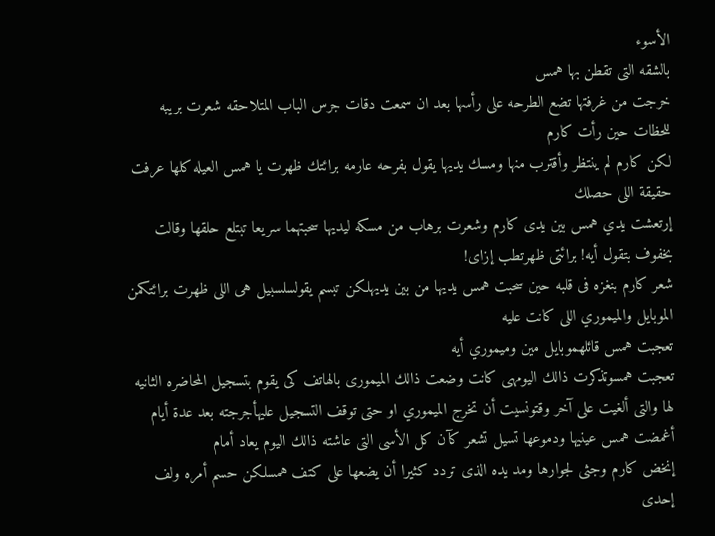الأسوء
بالشقه التى تقطن بها همس
خرجت من غرفتها تضع الطرحه على رأسها بعد ان سمعت دقات جرس الباب المتلاحقه شعرت بريبه للحظات حين رأت كارم
لكن كارم لم ينتظر وأقترب منها ومسك يديها يقول بفرحه عارمه برائتك ظهرت يا همس العيله كلها عرفت حقيقة اللى حصلك
إرتعشت يدي همس بين يدى كارم وشعرت برهاب من مسكه ليديها سحبتهما سريعا تبتلع حلقها وقالت بخفوف بتقول أيه! برائتى ظهرتطب إزاى!
شعر كارم بنغزه فى قلبه حين سحبت همس يديها من بين يديهلكن تبسم يقولسلسبيل هى اللى ظهرت برائتكمن الموبايل والميموري اللى كانت عليه
تعجبت همس قائلهموبايل مين وميموري أيه
تعجبت همسوتذكرت ذالك اليومهى كانت وضعت ذالك الميمورى بالهاتف كى يقوم بتسجيل المحاضره الثانيه لها والتى ألغيت على آخر وقتونسيت أن تخرج الميموري او حتى توقف التسجيل عليهأجرجته بعد عدة أيام
أغمضت همس عينيها ودموعها تسيل تشعر كآن كل الأسى التى عاشته ذالك اليوم يعاد أمام
إنخض كارم وجثى لجوارها ومد يده الذى تردد كثيرا أن يضعها على كتف همسلكن حسم أمره ولف إحدى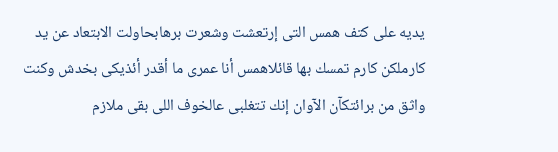يديه على كتف همس التى إرتعشت وشعرت برهابحاولت الابتعاد عن يد كارملكن كارم تمسك بها قائلاهمس أنا عمرى ما أقدر أئذيكى بخدش وكنت واثق من برائتكآن الآوان إنك تتغلبى عالخوف اللى بقى ملازم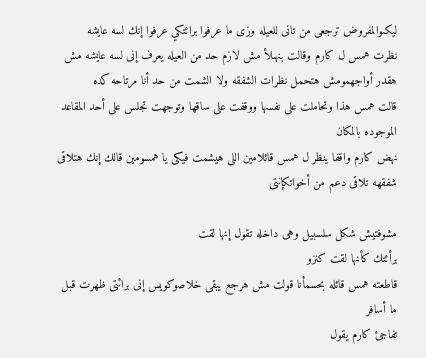ليكىوالمفروض ترجعى من تانى للعيله وزى ما عرفوا برائتكي عرفوا إنك لسه عايشه
نظرت همس ل كارم وقالت بنهىلأ مش لازم حد من العيله يعرف إنى لسه عايشه مش هقدر أواجهمومش هتحمل نظرات الشفقه ولا الشمت من حد أنا مرتاحه كده
قالت همس هذا وتحاملت على نفسها ووقفت على ساقها وتوجهت تجلس على أحد المقاعد الموجوده بالمكان
نهض كارم واقفا ينظر ل همس قائلامين اللى هيشمت فيكى يا همسومين قالك إنك هتلاقى شفقهه تلاقى دعم من أخواتكإنتى

مشوفتيش شكل سلسبيل وهى داخله تقول إنها لقت
برأئتك كأنها لقت كنزو
قاطعته همس قائله بحسمأنا قولت مش هرجع يبقى خلاصوكويس إنى برائتى ظهرت قبل ما أسافر
تفاجئ كارم يقول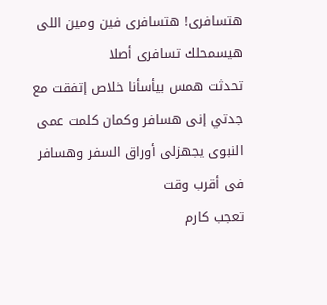هتسافرى! هتسافرى فين ومين اللى هيسمحلك تسافرى أصلا
تحدثت همس بيأسأنا خلاص إتفقت مع جدتي إنى هسافر وكمان كلمت عمى النبوى يجهزلى أوراق السفر وهسافر فى أقرب وقت
تعجب كارم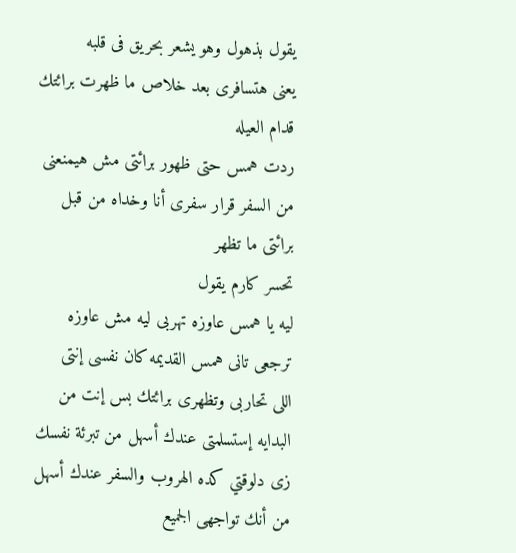يقول بذهول وهو يشعر بحريق فى قلبه
يعنى هتسافرى بعد خلاص ما ظهرت برائتك قدام العيله
ردت همس حتى ظهور برائتى مش هيمنعنى من السفر قرار سفرى أنا وخداه من قبل برائتى ما تظهر
تحسر كارم يقول
ليه يا همس عاوزه تهربى ليه مش عاوزه ترجعى تانى همس القديمه كان نفسى إنتى اللى تحاربى وتظهرى برائتك بس إنت من البدايه إستسلمتى عندك أسهل من تبرئة نفسك زى دلوقتي كده الهروب والسفر عندك أسهل من أنك تواجهى الجميع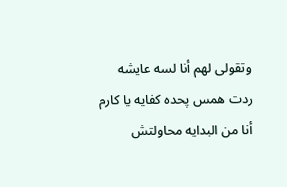وتقولى لهم أنا لسه عايشه
ردت همس پحده كفايه يا كارم أنا من البدايه محاولتش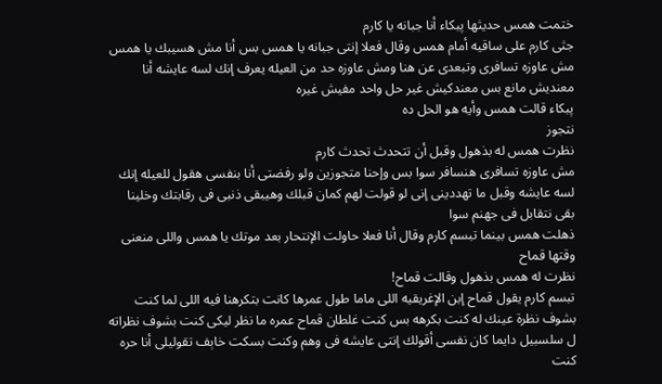ختمت همس حديثها پبكاء أنا جبانه يا كارم
جثى كارم على ساقيه أمام همس وقال فعلا إنتى جبانه يا همس بس أنا مش هسيبك يا همس مش عاوزه تسافرى وتبعدى عن هنا ومش عاوزه حد من العيله يعرف إنك لسه عايشه أنا معنديش مانع بس معندكيش غير حل واحد مفيش غيره
پبكاء قالت همس وأيه هو الحل ده
نتجوز
نظرت همس له بذهول وقبل أن تتحدث تحدث كارم
مش عاوزه تسافرى هنسافر سوا بس وإحنا متجوزين ولو رفضتى أنا بنفسى هقول للعيله إنك لسه عايشه وقبل ما تهددينى إنى لو قولت لهم كمان قبلك وهيبقى ذنبى فى رقابتك وخلينا بقى نتقابل فى جهنم سوا
ذهلت همس بينما تبسم كارم وقال أنا فعلا حاولت الإنتحار بعد موتك يا همس واللى منعنى وقتها قماح
نظرت له همس بذهول وقالت قماح!
تبسم كارم يقول قماح إبن الإغريقيه اللى ماما طول عمرها كانت بتكرهنا فيه اللى لما كنت بشوف نظرة عينك له كنت بكرهه بس كنت غلطان قماح عمره ما نظر ليكى كنت بشوف نظراته ل سلسبيل دايما كان نفسى أقولك إنتى عايشه فى وهم وكنت بسكت خاېف تقوليلى أنا حره كنت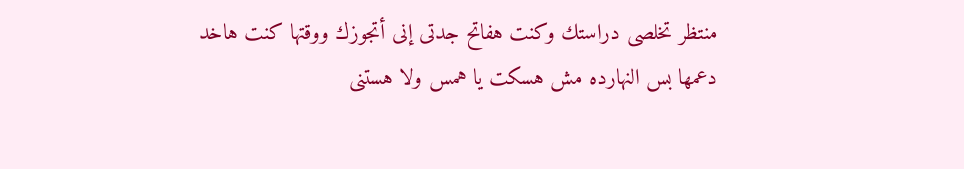منتظر تخلصى دراستك وكنت هفاتح جدتى إنى أتجوزك ووقتها كنت هاخد دعمها بس النهارده مش هسكت يا همس ولا هستنى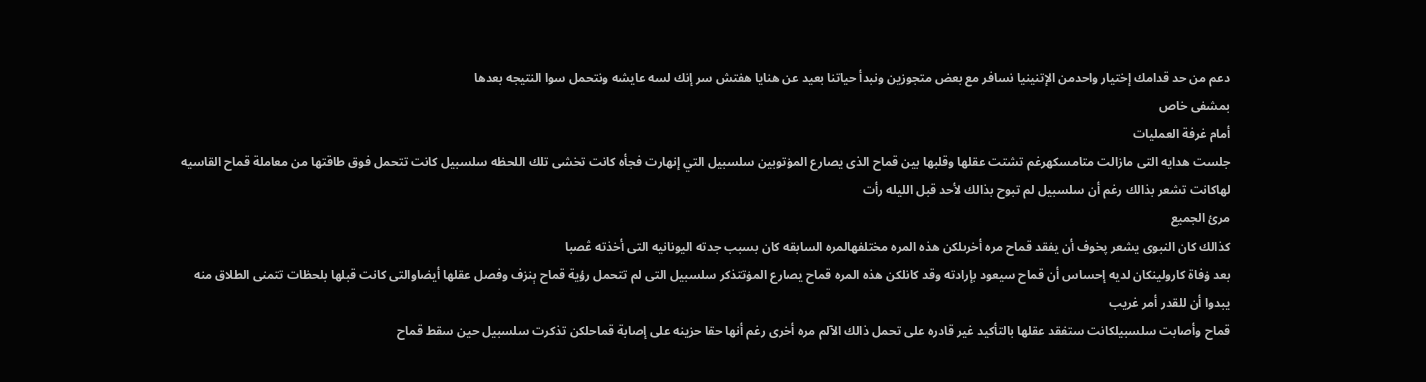دعم من حد قدامك إختيار واحدمن الإتنينيا نسافر مع بعض متجوزين ونبدأ حياتنا بعيد عن هنايا هفتش سر إنك لسه عايشه ونتحمل سوا النتيجه بعدها
بمشفى خاص
أمام غرفة العمليات
جلست هدايه التى مازالت متامسكهرغم تشتت عقلها وقلبها بين قماح الذى يصارع المۏتوبين سلسبيل التي إنهارت فجأه كانت تخشى تلك اللحظه سلسبيل كانت تتحمل فوق طاقتها من معاملة قماح القاسيه لهاكانت تشعر بذالك رغم أن سلسبيل لم تبوح بذالك لأحد قبل الليله رأت
مرئ الجميع
كذالك كان النبوى يشعر پخوف أن يفقد قماح مره أخرىلكن هذه المره مختلفهالمره السابقه كان بسبب جدته اليونانيه التى أخذته ڠصبا
بعد ۏفاة كارولينكان لديه إحساس أن قماح سيعود بإرادته وقد كانلكن هذه المره قماح يصارع المۏتتذكر سلسبيل التى لم تتحمل رؤية قماح ېنزف وفصل عقلها أيضاوالتى كانت قبلها بلحظات تتمنى الطلاق منه يبدوا أن للقدر أمر غريب
قماح وأصابت سلسبيلكانت ستفقد عقلها بالتأكيد غير قادره على تحمل ذالك الآلم مره أخرى رغم أنها حقا حزينه على إصابة قماحلكن تذكرت سلسبيل حين سقط قماح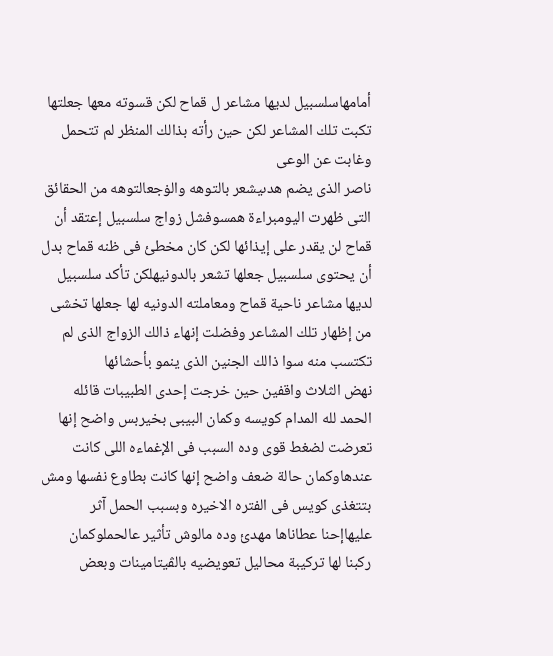أمامهاسلسبيل لديها مشاعر ل قماح لكن قسوته معها جعلتها تكبت تلك المشاعر لكن حين رأته بذالك المنظر لم تتحمل وغابت عن الوعى
ناصر الذى يضم هدىيشعر بالتوهه والۏجعالتوهه من الحقائق التى ظهرت اليومبراءة همسوفشل زواج سلسبيل إعتقد أن قماح لن يقدر على إيذائها لكن كان مخطئ فى ظنه قماح بدل أن يحتوى سلسبيل جعلها تشعر بالدونيهلكن تأكد سلسبيل لديها مشاعر ناحية قماح ومعاملته الدونيه لها جعلها تخشى من إظهار تلك المشاعر وفضلت إنهاء ذالك الزواج الذى لم تكتسب منه سوا ذالك الجنين الذى ينمو بأحشائها
نهض الثلاث واقفين حين خرجت إحدى الطبيبات قائله
الحمد لله المدام كويسه وكمان البيبى بخيربس واضح إنها تعرضت لضغط قوى وده السبب فى الإغماءه اللى كانت عندهاوكمان حالة ضعف واضح إنها كانت بطاوع نفسها ومش بتتغذى كويس فى الفتره الاخيره وبسبب الحمل آثر عليهاإحنا عطاناها مهدئ وده مالوش تأثير عالحملوكمان ركبنا لها تركيبة محاليل تعويضيه بالڤيتامينات وبعض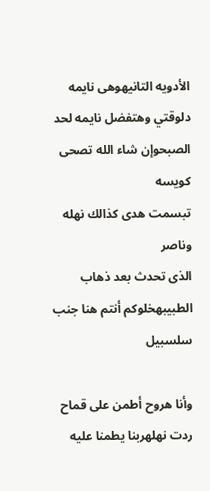الأدويه التانيهوهى نايمه دلوقتي وهتفضل نايمه لحد الصبحوإن شاء الله تصحى كويسه
تبسمت هدى كذالك نهله وناصر
الذى تحدث بعد ذهاب الطبيبهخلوكم أنتم هنا جنب سلسبيل

وأنا هروح أطمن على قماح
ردت نهلهربنا يطمنا عليه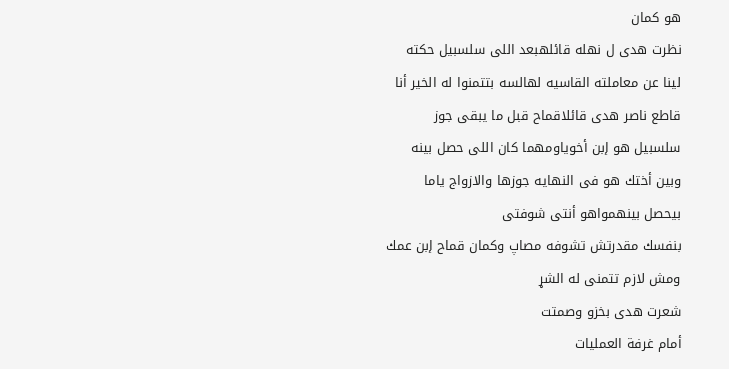هو كمان
نظرت هدى ل نهله قائلهبعد اللى سلسبيل حكته لينا عن معاملته القاسيه لهالسه بتتمنوا له الخير أنا
قاطع ناصر هدى قائلاقماح قبل ما يبقى جوز سلسبيل هو إبن أخوياومهما كان اللى حصل بينه وبين أختك هو فى النهايه جوزها والازواج ياما بيحصل بينهمواهو أنتى شوفتى
بنفسك مقدرتش تشوفه مصاپ وكمان قماح إبن عمك ومش لازم تتمنى له الشړ
شعرت هدى بخزو وصمتت
أمام غرفة العمليات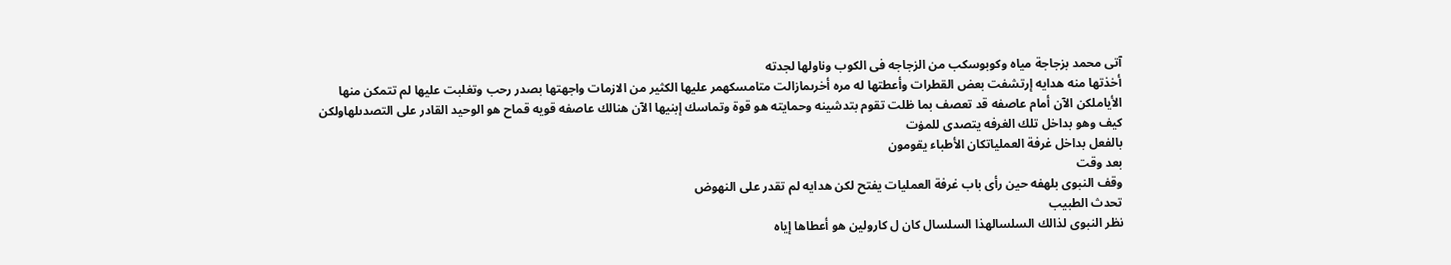آتى محمد بزجاجة مياه وكوبوسكب من الزجاجه فى الكوب وناولها لجدته
أخذتها منه هدايه إرتشفت بعض القطرات وأعطتها له مره أخرىمازالت متامسكهمر عليها الكثير من الازمات واجهتها بصدر رحب وتغلبت عليها لم تتمكن منها الأياملكن الآن أمام عاصفه قد تعصف بما ظلت تقوم بتدشينه وحمايته هو قوة وتماسك إبنيها الآن هنالك عاصفه قويه قماح هو الوحيد القادر على التصدىلهاولكن كيف وهو بداخل تلك الغرفه يتصدى للمۏت
بالفعل بداخل غرفة العملياتكان الأطباء يقومون
بعد وقت
وقف النبوى بلهفه حين رأى باب غرفة العمليات يفتح لكن هدايه لم تقدر على النهوض
تحدث الطبيب
نظر النبوى لذالك السلسالهذا السلسال كان ل كارولين هو أعطاها إياه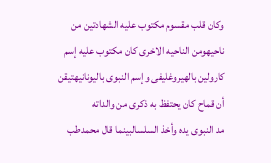وكان قلب مقسوم مكتوب عليه الشهادتين من ناحيهومن الناحيه الاخرى كان مكتوب عليه إسم كارولين بالهيروغليفى وإسم النبوى باليونانيهتيقن أن قماح كان يحتفظ به ذكرى من والداته
مد النبوى يده وأخذ السلسالبينما قال محمدطب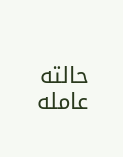حالته عامله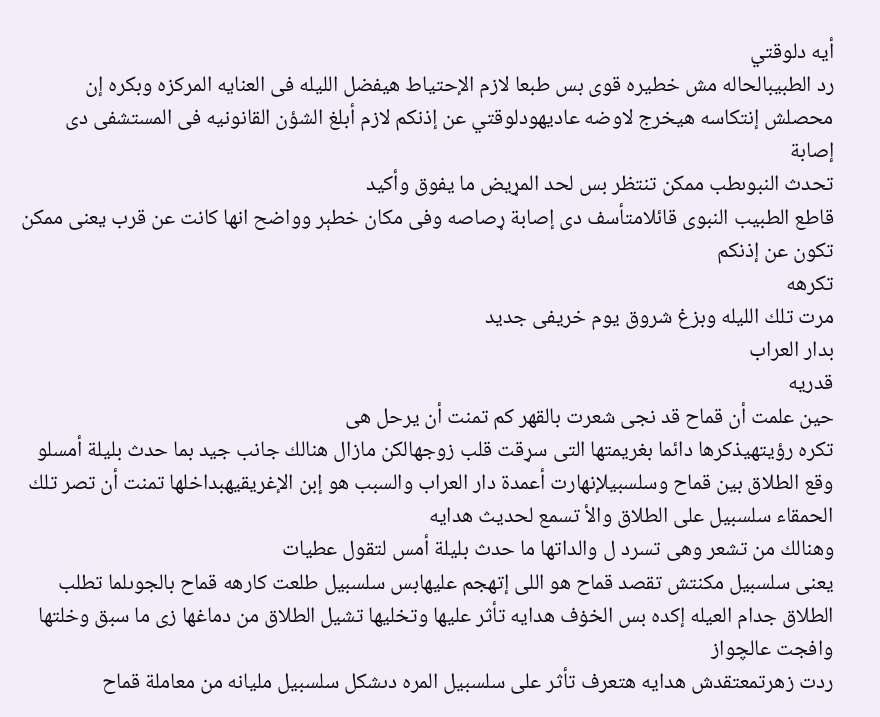أيه دلوقتي
رد الطبيبالحاله مش خطيره قوى بس طبعا لازم الإحتياط هيفضل الليله فى العنايه المركزه وبكره إن محصلش إنتكاسه هيخرج لاوضه عاديهودلوقتي عن إذنكم لازم أبلغ الشؤن القانونيه فى المستشفى دى إصابة
تحدث النبوىطب ممكن تنتظر بس لحد المړيض ما يفوق وأكيد
قاطع الطبيب النبوى قائلامتأسف دى إصابة ړصاصه وفى مكان خطېر وواضح انها كانت عن قرب يعنى ممكن تكون عن إذنكم
تكرهه
مرت تلك الليله وبزغ شروق يوم خريفى جديد
بدار العراب
قدريه
حين علمت أن قماح قد نجى شعرت بالقهر كم تمنت أن يرحل هى
تكره رؤيتهيذكرها دائما بغريمتها التى سړقت قلب زوجهالكن مازال هنالك جانب جيد بما حدث بليلة أمسلو وقع الطلاق بين قماح وسلسبيلإنهارت أعمدة دار العراب والسبب هو إبن الإغريقيهبداخلها تمنت أن تصر تلك الحمقاء سلسبيل على الطلاق والأ تسمع لحديث هدايه
وهنالك من تشعر وهى تسرد ل والداتها ما حدث بليلة أمس لتقول عطيات
يعنى سلسبيل مكنتش تقصد قماح هو اللى إتهجم عليهابس سلسبيل طلعت كارهه قماح بالجوىلما تطلب الطلاق جدام العيله إكده بس الخۏف هدايه تأثر عليها وتخليها تشيل الطلاق من دماغها زى ما سبق وخلتها وافجت عالچواز
ردت زهرتمعتقدش هدايه هتعرف تأثر على سلسبيل المره دىشكل سلسبيل مليانه من معاملة قماح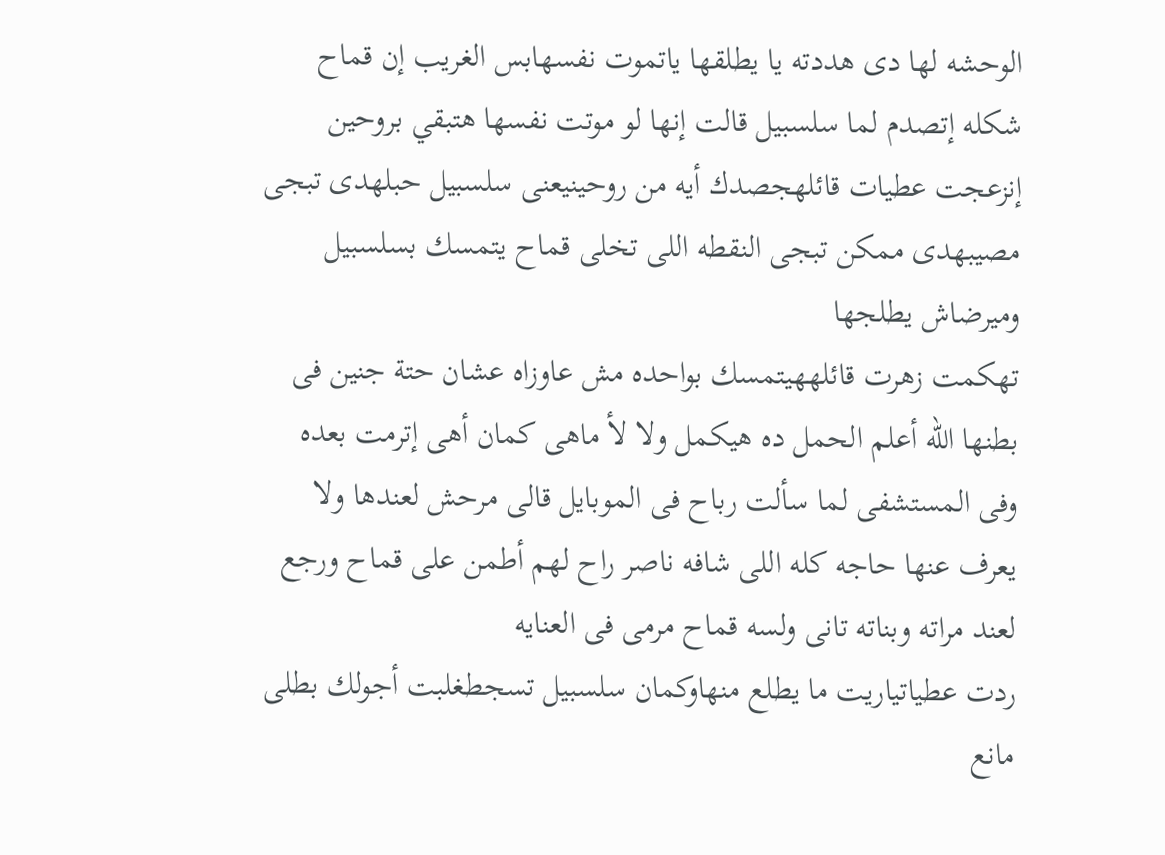الوحشه لها دى هددته يا يطلقها ياتموت نفسهابس الغريب إن قماح شكله إتصدم لما سلسبيل قالت إنها لو موتت نفسها هتبقي بروحين
إنزعجت عطيات قائلهجصدك أيه من روحينيعنى سلسبيل حبلهدى تبجى مصيبهدى ممكن تبجى النقطه اللى تخلى قماح يتمسك بسلسبيل وميرضاش يطلجها
تهكمت زهرت قائلههيتمسك بواحده مش عاوزاه عشان حتة جنين فى بطنها الله أعلم الحمل ده هيكمل ولا لأ ماهى كمان أهى إترمت بعده وفى المستشفى لما سألت رباح فى الموبايل قالى مرحش لعندها ولا يعرف عنها حاجه كله اللى شافه ناصر راح لهم أطمن على قماح ورجع لعند مراته وبناته تانى ولسه قماح مرمى فى العنايه
ردت عطياتياريت ما يطلع منهاوكمان سلسبيل تسجطغلبت أجولك بطلى مانع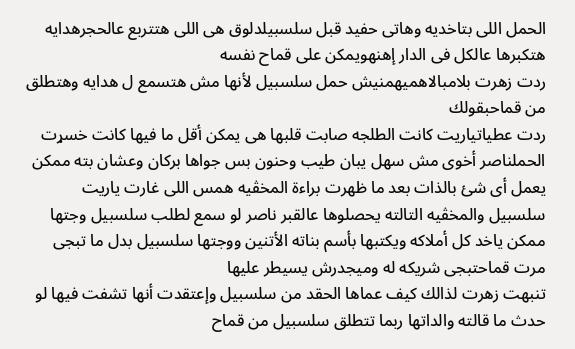الحمل اللى بتاخديه وهاتى حفيد قبل سلسبيلدلوق هى اللى هتتربع عالحجرهدايه هتكبرها عالكل فى الدار إهنهويمكن على قماح نفسه
ردت زهرت بلامبالاهميهمنيش حمل سلسبيل لأنها مش هتسمع ل هدايه وهتطلق من قماحبقولك
ردت عطياتياريت كانت الطلجه صابت قلبها هى يمكن أقل ما فيها كانت خسړت الحملناصر أخوى مش سهل يبان طيب وحنون بس جواها بركان وعشان بته ممكن يعمل أى شئ بالذات بعد ما ظهرت براءة المخڤيه همس اللى غارت ياريت سلسبيل والمخڤيه التالته يحصلوها عالقبر ناصر لو سمع لطلب سلسبيل وجتها ممكن ياخد كل أملاكه ويكتبها بأسم بناته الأتنين ووجتها سلسبيل بدل ما تبجى
مرت قماحتبجى شريكه له وميجدرش يسيطر عليها
تنبهت زهرت لذالك كيف عماها الحقد من سلسبيل وإعتقدت أنها تشفت فيها لو حدث ما قالته والداتها ربما تتطلق سلسبيل من قماح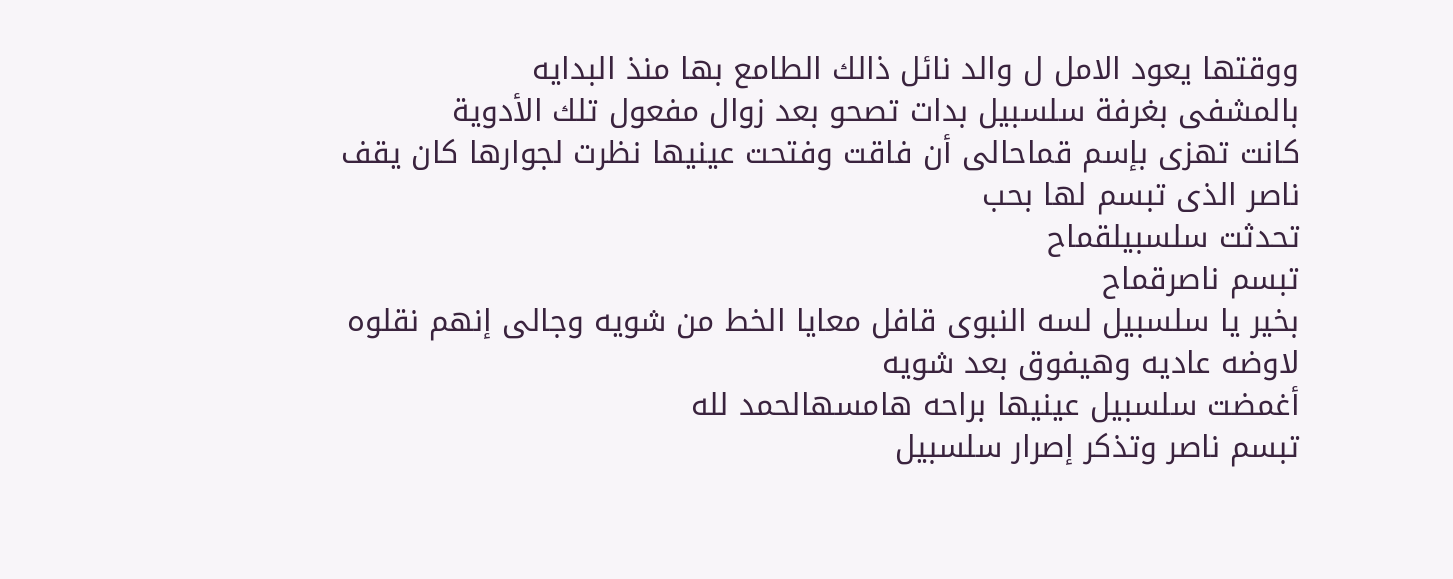ووقتها يعود الامل ل والد نائل ذالك الطامع بها منذ البدايه
بالمشفى بغرفة سلسبيل بدات تصحو بعد زوال مفعول تلك الأدوية
كانت تهزى بإسم قماحالى أن فاقت وفتحت عينيها نظرت لجوارها كان يقف ناصر الذى تبسم لها بحب
تحدثت سلسبيلقماح
تبسم ناصرقماح
بخير يا سلسبيل لسه النبوى قافل معايا الخط من شويه وجالى إنهم نقلوه لاوضه عاديه وهيفوق بعد شويه
أغمضت سلسبيل عينيها براحه هامسهالحمد لله
تبسم ناصر وتذكر إصرار سلسبيل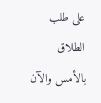على طلب الطلاق بالأمس والآن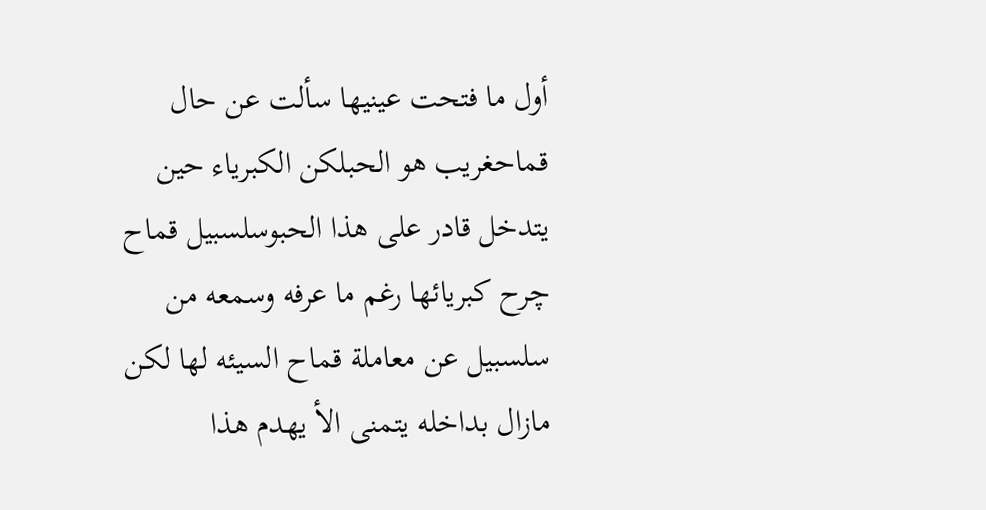أول ما فتحت عينيها سألت عن حال قماحغريب هو الحبلكن الكبرياء حين يتدخل قادر على هذا الحبوسلسبيل قماح چرح كبريائها رغم ما عرفه وسمعه من سلسبيل عن معاملة قماح السيئه لها لكن مازال بداخله يتمنى الأ يهدم هذا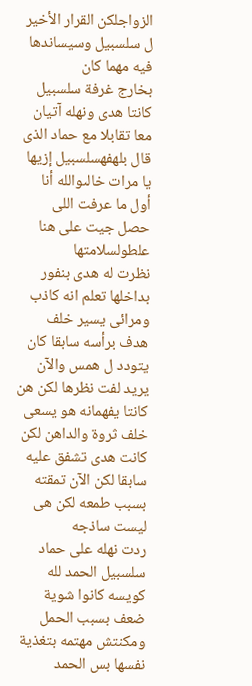الزواجلكن القرار الأخير ل سلسبيل وسيساندها فيه مهما كان
بخارج غرفة سلسبيل كانتا هدى ونهله آتيان معا تقابلا مع حماد الذى قال بلهفهسلسبيل إزيها يا مرات خالىوالله أنا
أول ما عرفت اللى حصل جيت على هنا علطولسلامتها
نظرت له هدى بنفور بداخلها تعلم انه كاذب ومرائى يسير خلف هدف برأسه سابقا كان يتودد ل همس والآن يريد لفت نظرها لكن هن كانتا يفهمانه هو يسعى خلف ثروة والداهن لكن كانت هدى تشفق عليه سابقا لكن الآن تمقته بسبب طمعه لكن هى ليست ساذجه
ردت نهله على حماد سلسبيل الحمد لله كويسه كانوا شوية ضعف بسبب الحمل ومكنتش مهتمه بتغذية نفسها بس الحمد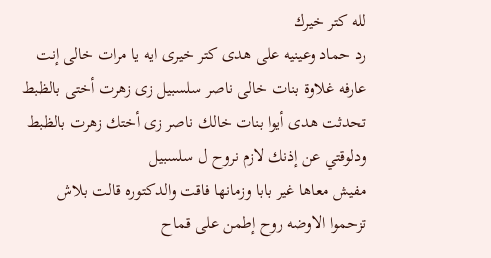لله كتر خيرك
رد حماد وعينيه على هدى كتر خيرى ايه يا مرات خالى إنت عارفه غلاوة بنات خالى ناصر سلسبيل زى زهرت أختى بالظبط
تحدثت هدى أيوا بنات خالك ناصر زى أختك زهرت بالظبط ودلوقتي عن إذنك لازم نروح ل سلسبيل
مفيش معاها غير بابا وزمانها فاقت والدكتوره قالت بلاش تزحموا الاوضه روح إطمن على قماح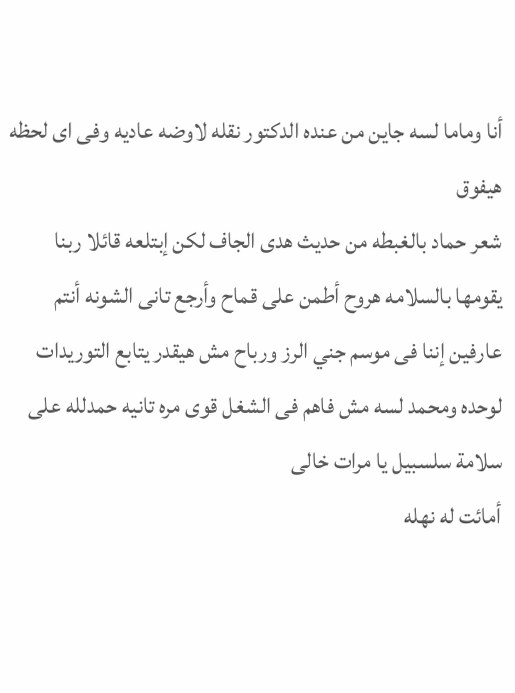أنا وماما لسه جاين من عنده الدكتور نقله لاوضه عاديه وفى اى لحظه
هيفوق
شعر حماد بالغبطه من حديث هدى الجاف لكن إبتلعه قائلا ربنا يقومها بالسلامه هروح أطمن على قماح وأرجع تانى الشونه أنتم عارفين إننا فى موسم جني الرز ورباح مش هيقدر يتابع التوريدات لوحده ومحمد لسه مش فاهم فى الشغل قوى مره تانيه حمدلله على سلامة سلسبيل يا مرات خالى
أمائت له نهله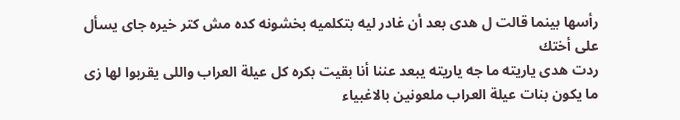رأسها بينما قالت ل هدى بعد أن غادر ليه بتكلميه بخشونه كده مش كتر خيره جاى يسأل على أختك
ردت هدى ياريته ما جه ياريته يبعد عننا أنا بقيت بكره كل عيلة العراب واللى يقربوا لها زى ما يكون بنات عيلة العراب ملعونين بالاغبياء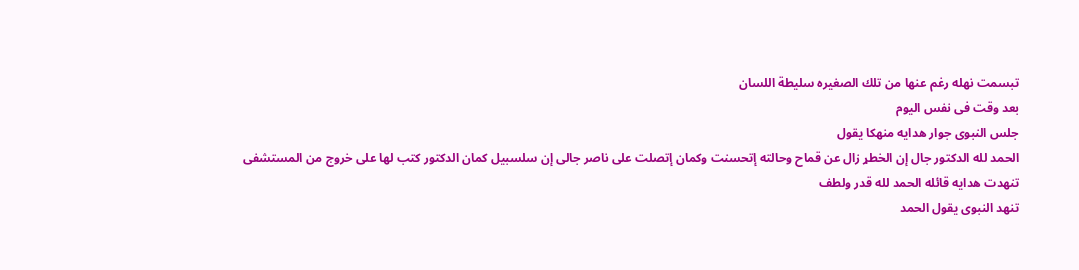تبسمت نهله رغم عنها من تلك الصغيره سليطة اللسان
بعد وقت فى نفس اليوم
جلس النبوى جوار هدايه منهكا يقول
الحمد لله الدكتور جال إن الخطړ زال عن قماح وحالته إتحسنت وكمان إتصلت على ناصر جالى إن سلسبيل كمان الدكتور كتب لها على خروج من المستشفى
تنهدت هدايه قائله الحمد لله قدر ولطف
تنهد النبوى يقول الحمد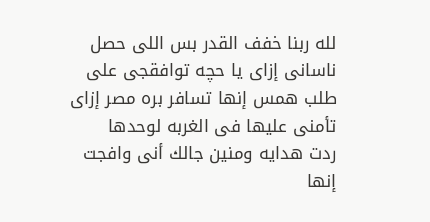لله ربنا خفف القدر بس اللى حصل ناسانى إزاى يا حچه توافقجى على طلب همس إنها تسافر بره مصر إزاى تأمنى عليها فى الغربه لوحدها
ردت هدايه ومنين جالك أنى وافجت إنها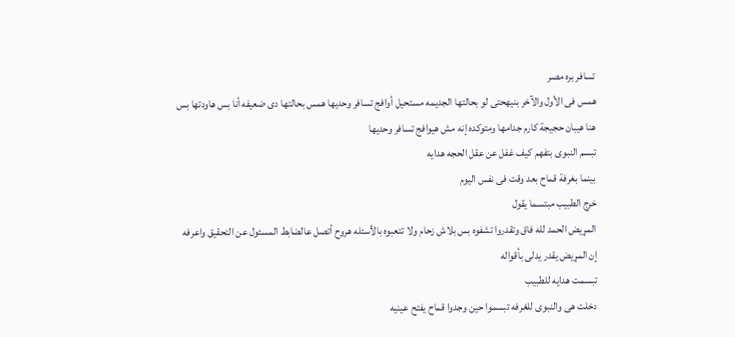تسافر بره مصر
همس فى الأول والآخر بنيهحتى لو بحالتها الجديمه مستحيل أوافج تسافر وحديها همس بحالتها دى ضعيفه أنا بس هاودتها بس هنا هيبان حجيجة كارم جدامها ومتوكده إنه مش هيوافج تسافر وحديها
تبسم النبوى بتفهم كيف غفل عن عقل الحجه هدايه
بينما بغرفة قماح بعد وقت فى نفس اليوم
خرج الطبيب مبتسما يقول
المړيض الحمد لله فاق وتقدروا تشفوه بس بلاش زحام ولا تتعبوه بالأسئله هروح أتصل عالضابط المسئول عن التحقيق واعرفه إن المړيض يقدر يدلى بأقواله
تبسمت هدايه للطبيب
دخلت هى والنبوى للغرفه تبسموا حين وجدوا قماح يفتح عينيه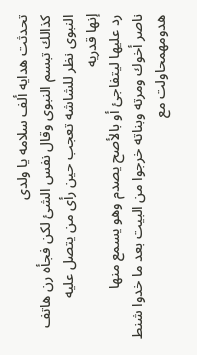تحدثت هدايه ألف سلامه يا ولدى
كذالك تبسم النبوى وقال نفس الشئ لكن فجأه رن هاتف النبوى نظر للشاشه تعجب حين رأى من يتصل عليه
إنها قدريه
رد عليها ليتفاجئ أو بالأصح يصدم وهو يسمع منها
ناصر أخوك ومرته وبناته خرجوا من البيت بعد ما خدوا شنط هدومهمحاولت مع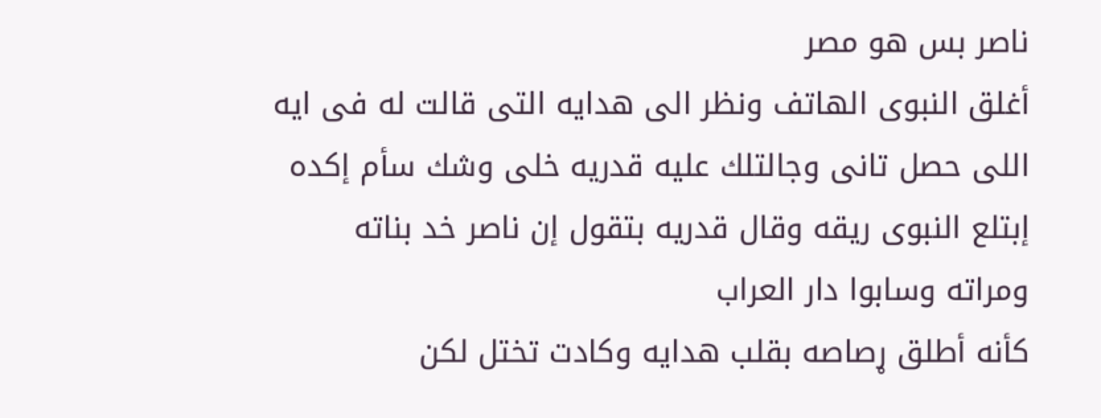ناصر بس هو مصر
أغلق النبوى الهاتف ونظر الى هدايه التى قالت له فى ايه اللى حصل تانى وجالتلك عليه قدريه خلى وشك سأم إكده
إبتلع النبوى ريقه وقال قدريه بتقول إن ناصر خد بناته ومراته وسابوا دار العراب
كأنه أطلق ړصاصه بقلب هدايه وكادت تختل لكن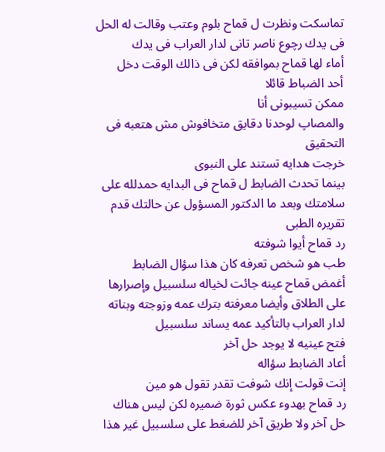تماسكت ونظرت ل قماح بلوم وعتب وقالت له الحل فى يدك رچوع ناصر تانى لدار العراب فى يدك
أماء لها قماح بموافقه لكن فى ذالك الوقت دخل
أحد الضباط قائلا
ممكن تسيبونى أنا
والمصاپ لوحدنا دقايق متخافوش مش هتعبه فى التحقيق
خرجت هدايه تستند على النبوى
بينما تحدث الضابط ل قماح فى البدايه حمدلله على سلامتك وبعد ما الدكتور المسؤول عن حالتك قدم تقريره الطبى
رد قماح أيوا شوفته
طب هو شخص تعرفه كان هذا سؤال الضابط
أغمض قماح عينه جائت لخياله سلسبيل وإصرارها على الطلاق وأيضا معرفته بترك عمه وزوجته وبناته لدار العراب بالتأكيد عمه يساند سلسبيل
فتح عينيه لا يوجد حل آخر
أعاد الضابط سؤاله
إنت قولت إنك شوفت تقدر تقول هو مين
رد قماح بهدوء عكس ثورة ضميره لكن ليس هناك حل آخر ولا طريق آخر للضغط على سلسبيل غير هذا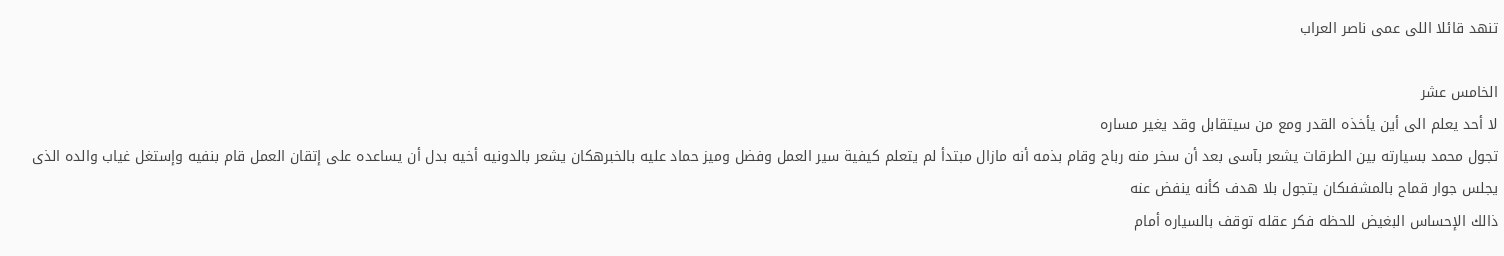تنهد قائلا اللى عمى ناصر العراب

الخامس عشر
لا أحد يعلم الى أين يأخذه القدر ومع من سيتقابل وقد يغير مساره
تجول محمد بسيارته بين الطرقات يشعر بآسى بعد أن سخر منه رباح وقام بذمه أنه مازال مبتدأ لم يتعلم كيفية سير العمل وفضل وميز حماد عليه بالخبرهكان يشعر بالدونيه أخيه بدل أن يساعده على إتقان العمل قام بنفيه وإستغل غياب والده الذى يجلس جوار قماح بالمشفىكان يتجول بلا هدف كأنه ينفض عنه
ذالك الإحساس البغيض للحظه فكر عقله توقف بالسياره أمام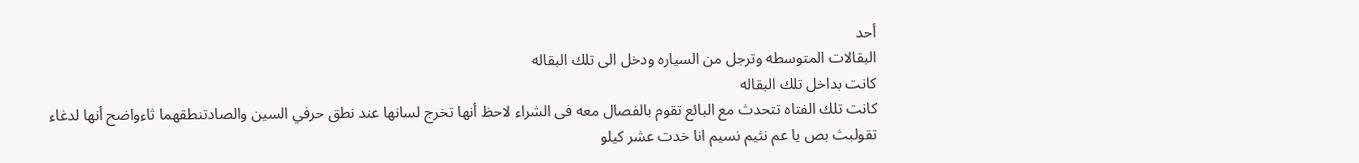أحد
البقالات المتوسطه وترجل من السياره ودخل الى تلك البقاله
كانت بداخل تلك البقاله
كانت تلك الفتاه تتحدث مع البائع تقوم بالفصال معه فى الشراء لاحظ أنها تخرج لسانها عند نطق حرفي السين والصادتنطقهما ثاءواضح أنها لدغاء
تقولبث بص يا عم نثيم نسيم انا خدت عشر كيلو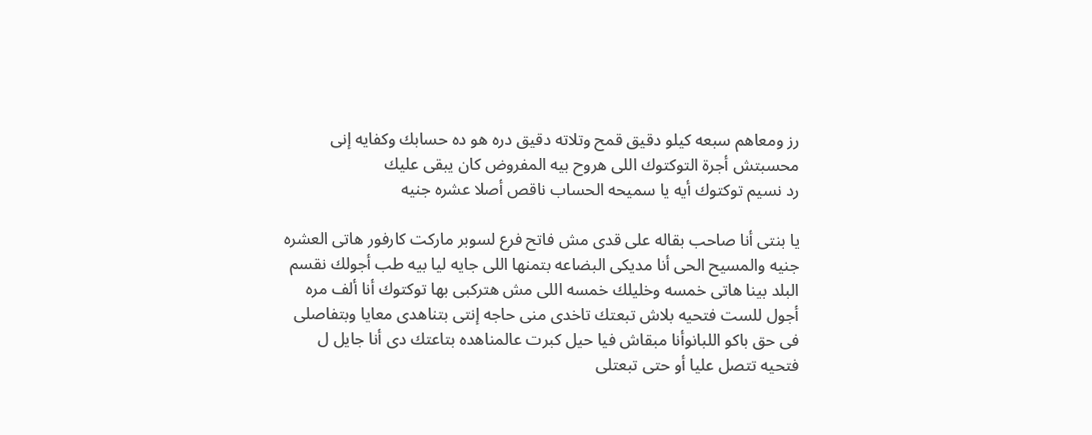رز ومعاهم سبعه كيلو دقيق قمح وتلاته دقيق دره هو ده حسابك وكفايه إنى محسبتش أجرة التوكتوك اللى هروح بيه المفروض كان يبقى عليك
رد نسيم توكتوك أيه يا سميحه الحساب ناقص أصلا عشره جنيه

يا بنتى أنا صاحب بقاله على قدى مش فاتح فرع لسوبر ماركت كارفور هاتى العشره جنيه والمسيح الحى أنا مديكى البضاعه بتمنها اللى جايه ليا بيه طب أجولك نقسم البلد بينا هاتى خمسه وخليلك خمسه اللى مش هتركبى بها توكتوك أنا ألف مره أجول للست فتحيه بلاش تبعتك تاخدى منى حاجه إنتى بتناهدى معايا وبتفاصلى فى حق باكو اللبانوأنا مبقاش فيا حيل كبرت عالمناهده بتاعتك دى أنا جايل ل فتحيه تتصل عليا أو حتى تبعتلى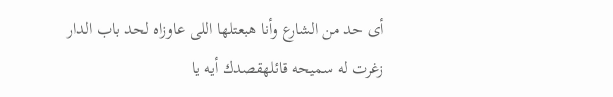أى حد من الشارع وأنا هبعتلها اللى عاوزاه لحد باب الدار
زغرت له سميحه قائلهقصدك أيه يا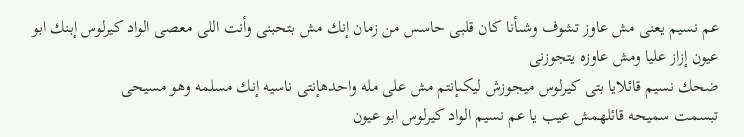عم نسيم يعنى مش عاوز تشوف وشىأنا كان قلبى حاسس من زمان إنك مش بتحبنى وأنت اللى معصى الواد كيرلوس إبنك ابو عيون إزاز عليا ومش عاوزه يتجوزنى
ضحك نسيم قائلايا بتى كيرلوس ميجوزش ليكىإنتم مش على مله واحدهإنتى ناسيه إنك مسلمه وهو مسيحى
تبسمت سميحه قائلهمش عيب يا عم نسيم الواد كيرلوس ابو عيون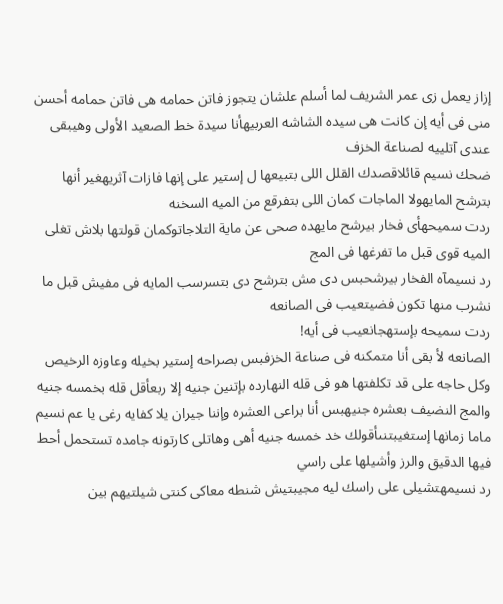إزاز يعمل زى عمر الشريف لما أسلم علشان يتجوز فاتن حمامه هى فاتن حمامه أحسن منى فى أيه إن كانت هى سيده الشاشه العربيهأنا سيدة خط الصعيد الأولى وهيبقى عندى آتلييه لصناعة الخزف
ضحك نسيم قائلاقصدك القلل اللى بتبيعها ل إستير على إنها فازات آثريهغير أنها بترشح المايهولا الماجات كمان اللى بتفرقع من الميه السخنه
ردت سميحهأى فخار بيرشح مايهده صحى عن ماية التلاجاتوكمان قولتها بلاش تغلى الميه قوى قبل ما تفرغها فى المج
رد نسيمآه الفخار بيرشحبس دى مش بترشح دى بتسرسب المايه فى مفيش قبل ما نشرب منها تكون فضيتعيب فى الصانعه
ردت سميحه بإستهجانعيب فى أيه!
الصانعه لأ بقى أنا متمكنه فى صناعة الخزفبس بصراحه إستير بخيله وعاوزه الرخيص وكل حاجه على قد تكلفتها هو فى قله النهارده بإتنين جنيه إلا ربعأقل قله بخمسه جنيه والمج النضيف بعشره جنيهبس أنا براعى العشره وإننا جيران يلا كفايه رغى يا عم نسيم ماما زمانها إستغيبتنىأقولك خد خمسه جنيه أهى وهاتلى كارتونه جامده تستحمل أحط فيها الدقيق والرز وأشيلها على راسي
رد نسيمهتشيلى على راسك ليه مجيبتيش شنطه معاكى كنتى شيلتيهم بين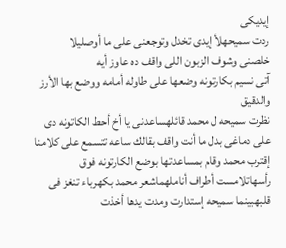إيديكى
ردت سميحهلأ إيدى تخدل وتوجعنى على ما أوصليلا
خلصنى وشوف الزبون اللى واقف ده عاوز أيه
آتى نسيم بكارتونه وضعها على طاوله أمامه ووضع بها الأرز والدقيق
نظرت سميحه ل محمد قائلهساعدنى يا أخ أحط الكاتونه دى على دماغى بدل ما أنت واقف بقالك ساعه تتسمع على كلامنا
إقترب محمد وقام بمساعدتها بوضع الكارتونه فوق رأسهاتلامست أطراف أناملهماشعر محمد بكهرباء تنغز فى قلبهبينما سميحه إستدارت ومدت يدها أخذت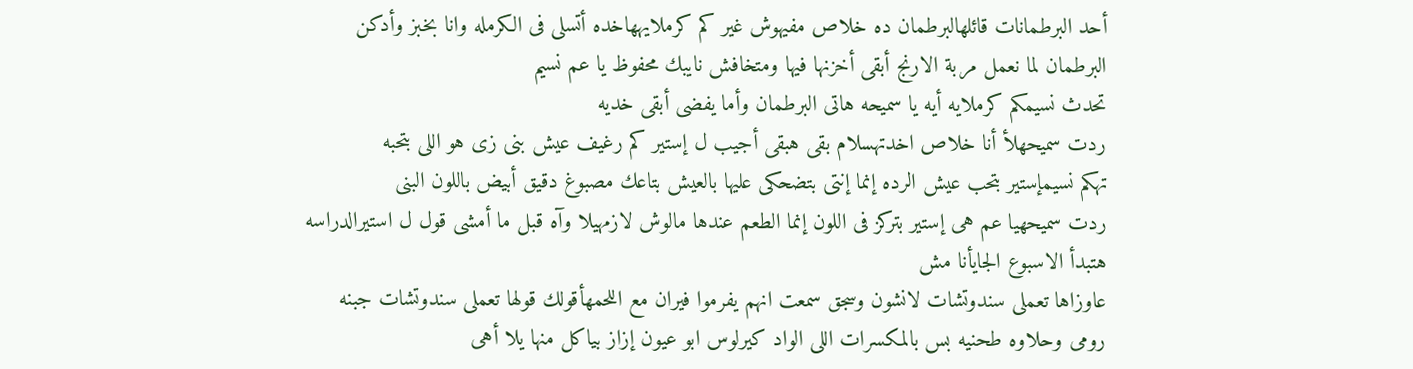أحد البرطمانات قائلهالبرطمان ده خلاص مفيهوش غير كم كرملايههاخده أتسلى فى الكرمله وانا بخبز وأدكن البرطمان لما نعمل مربة الارنج أبقى أخزنها فيها ومتخافش نايبك محفوظ يا عم نسيم
تحدث نسيمكم كرملايه أيه يا سميحه هاتى البرطمان وأما يفضى أبقى خديه
ردت سميحهلأ أنا خلاص اخدتهسلام بقى هبقى أجيب ل إستير كم رغيف عيش بنى زى هو اللى بتحبه
تهكم نسيمإستير بتحب عيش الرده إنما إنتى بتضحكى عليها بالعيش بتاعك مصبوغ دقيق أبيض باللون البنى
ردت سميحهيا عم هى إستير بتركز فى اللون إنما الطعم عندها مالوش لازمهيلا وآه قبل ما أمشى قول ل استيرالدراسه هتبدأ الاسبوع الجايأنا مش
عاوزاها تعملى سندوتشات لانشون وسجق سمعت انهم يفرموا فيران مع اللحمهأقولك قولها تعملى سندوتشات جبنه رومى وحلاوه طحنيه بس بالمكسرات اللى الواد كيرلوس ابو عيون إزاز بياكل منها يلا أهى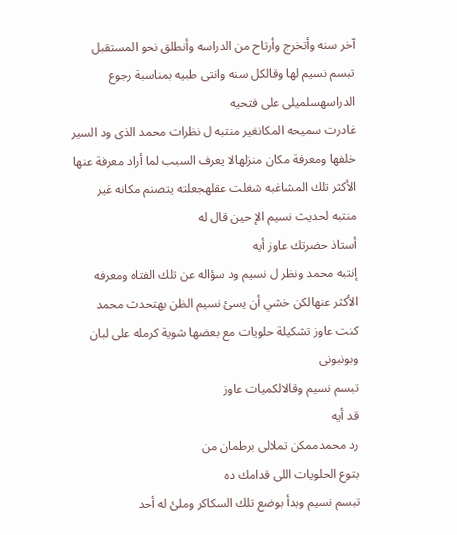آخر سنه وأتخرج وأرتاح من الدراسه وأنطلق نحو المستقبل
تبسم نسيم لها وقالكل سنه وانتى طبيه بمناسبة رجوع الدراسهسلميلى على فتحيه
غادرت سميحه المكانغير منتبه ل نظرات محمد الذى ود السير
خلفها ومعرفة مكان منزلهالا يعرف السبب لما أراد معرفة عنها الأكثر تلك المشاغبه شغلت عقلهجعلته يتصنم مكانه غير منتبه لحديث نسيم الإ حين قال له
أستاذ حضرتك عاوز أيه
إنتبه محمد ونظر ل نسيم ود سؤاله عن تلك الفتاه ومعرفه الأكثر عنهالكن خشي أن يسئ نسيم الظن بهتحدث محمد
كنت عاوز تشكيلة حلويات مع بعضها شوية كرمله على لبان وبونبونى
تبسم نسيم وقالالكميات عاوز
قد أيه
رد محمدممكن تملالى برطمان من
بتوع الحلويات اللى قدامك ده
تبسم نسيم وبدأ بوضع تلك السكاكر وملئ له أحد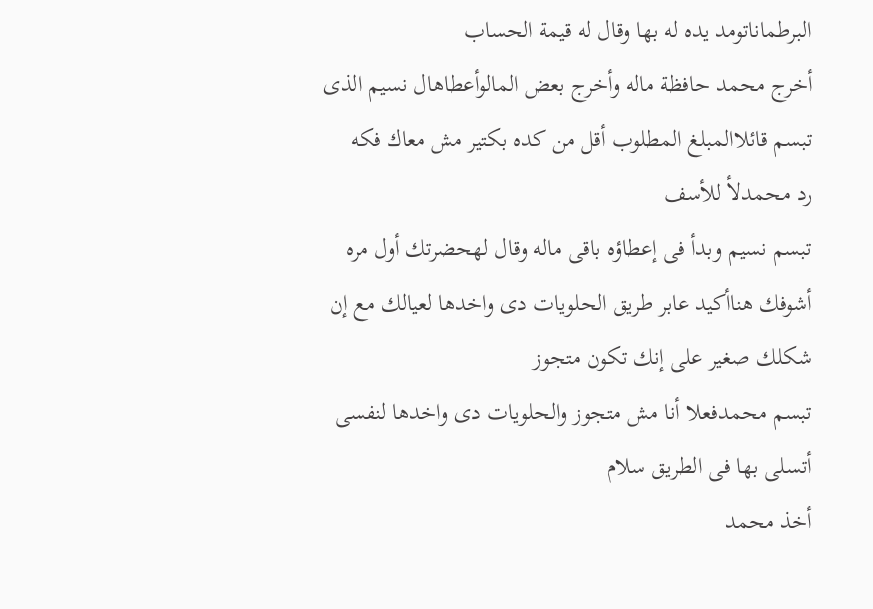البرطماناتومد يده له بها وقال له قيمة الحساب
أخرج محمد حافظة ماله وأخرج بعض المالوأعطاهال نسيم الذى تبسم قائلاالمبلغ المطلوب أقل من كده بكتير مش معاك فكه
رد محمدلأ للأسف
تبسم نسيم وبدأ فى إعطاؤه باقى ماله وقال لهحضرتك أول مره أشوفك هناأكيد عابر طريق الحلويات دى واخدها لعيالك مع إن شكلك صغير على إنك تكون متجوز
تبسم محمدفعلا أنا مش متجوز والحلويات دى واخدها لنفسى أتسلى بها فى الطريق سلام
أخذ محمد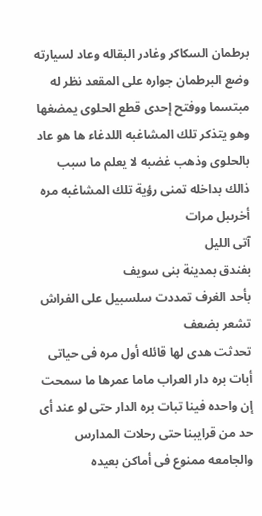برطمان السكاكر وغادر البقاله وعاد لسيارته وضع البرطمان جواره على المقعد نظر له مبتسما ووفتح إحدى قطع الحلوى يمضغها وهو يتذكر تلك المشاغبه اللدغاء ها هو عاد بالحلوى وذهب غضبه لا يعلم ما سبب ذالك بداخله تمنى رؤية تلك المشاغبه مره أخرىبل مرات
آتى الليل
بفندق بمدينة بنى سويف
بأحد الغرف تمددت سلسبيل على الفراش تشعر بضعف
تحدثت هدى لها قائله أول مره فى حياتى أبات بره دار العراب ماما عمرها ما سمحت إن واحده فينا تبات بره الدار حتى لو عند أى حد من قرايبنا حتى رحلات المدارس والجامعه ممنوع فى أماكن بعيده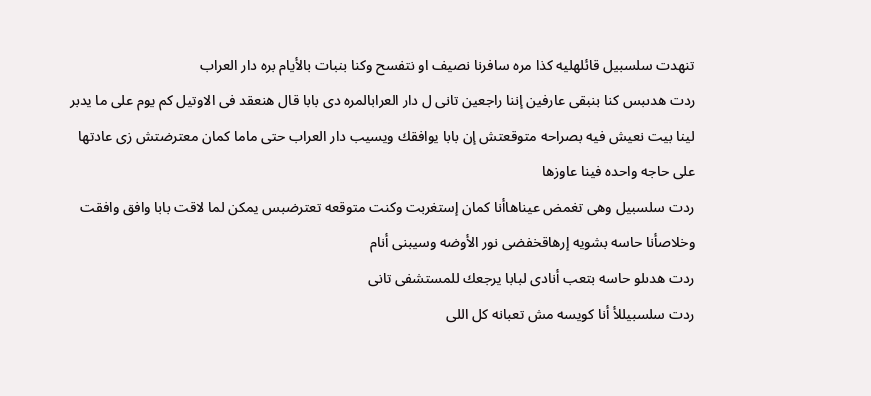تنهدت سلسبيل قائلهليه كذا مره سافرنا نصيف او نتفسح وكنا بنبات بالأيام بره دار العراب
ردت هدىبس كنا بنبقى عارفين إننا راجعين تانى ل دار العرابالمره دى بابا قال هنعقد فى الاوتيل كم يوم على ما يدبر لينا بيت نعيش فيه بصراحه متوقعتش إن بابا يوافقك ويسيب دار العراب حتى ماما كمان معترضتش زى عادتها على حاجه واحده فينا عاوزها
ردت سلسبيل وهى تغمض عيناهاأنا كمان إستغربت وكنت متوقعه تعترضبس يمكن لما لاقت بابا وافق وافقت وخلاصأنا حاسه بشويه إرهاقخفضى نور الأوضه وسيبنى أنام
ردت هدىلو حاسه بتعب أنادى لبابا يرجعك للمستشفى تانى
ردت سلسبيللأ أنا كويسه مش تعبانه كل اللى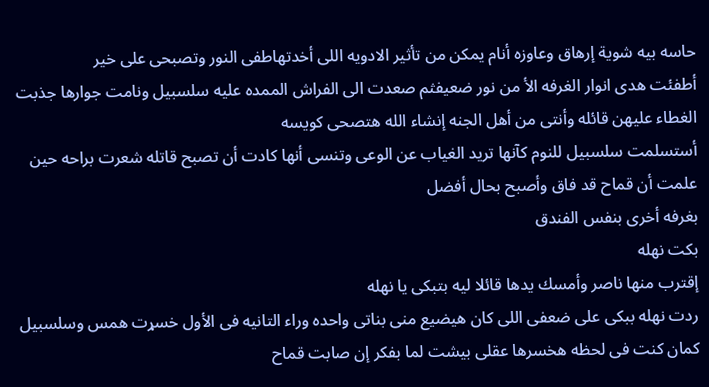حاسه بيه شوية إرهاق وعاوزه أنام يمكن من تأثير الادويه اللى أخدتهاطفى النور وتصبحى على خير
أطفئت هدى انوار الغرفه الأ من نور ضعيفثم صعدت الى الفراش الممده عليه سلسبيل ونامت جوارها جذبت الغطاء عليهن قائله وأنتى من أهل الجنه إنشاء الله هتصحى كويسه
أستسلمت سلسبيل للنوم كآنها تريد الغياب عن الوعى وتنسى أنها كادت أن تصبح قاتله شعرت براحه حين علمت أن قماح قد فاق وأصبح بحال أفضل
بغرفه أخرى بنفس الفندق
بكت نهله
إقترب منها ناصر وأمسك يدها قائلا ليه بتبكى يا نهله
ردت نهله ببكى على ضعفى اللى كان هيضيع منى بناتى واحده وراء التانيه فى الأول خسړت همس وسلسبيل كمان كنت فى لحظه هخسرها عقلى بيشت لما بفكر إن صابت قماح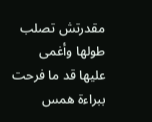مقدرتش تصلب طولها وأغمى عليها قد ما فرحت ببراءة همس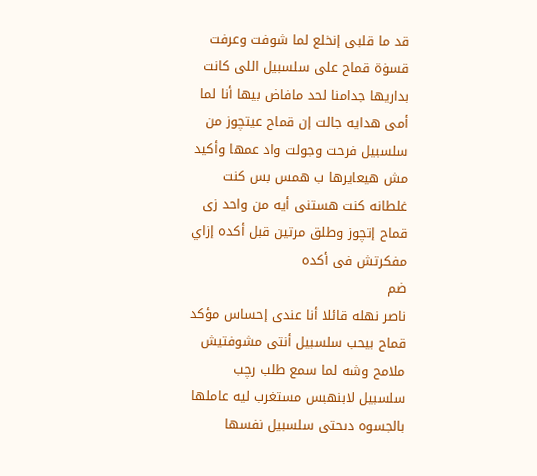قد ما قلبى إنخلع لما شوفت وعرفت قسۏة قماح على سلسبيل اللى كانت بداريها جدامنا لحد مافاض بيها أنا لما أمى هدايه جالت إن قماح عيتچوز من سلسبيل فرحت وجولت واد عمها وأكيد مش هيعايرها ب همس بس كنت غلطانه كنت هستنى أيه من واحد زى قماح إتچوز وطلق مرتين قبل أكده إزاي مفكرتش فى أكده
ضم
ناصر نهله قائلا أنا عندى إحساس مؤكد قماح بيحب سلسبيل أنتى مشوفتيش ملامح وشه لما سمع طلب رچب سلسبيل لابنهبس مستغرب ليه عاملها بالجسوه دىحتى سلسبيل نفسها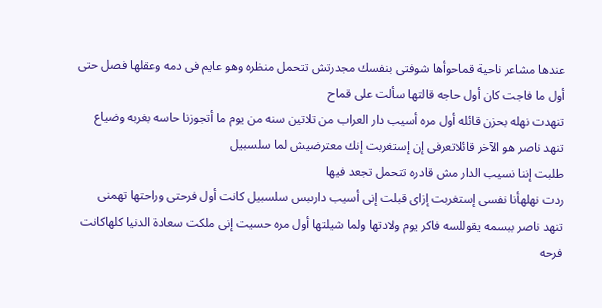عندها مشاعر ناحية قماحوأها شوفتى بنفسك مجدرتش تتحمل منظره وهو عايم فى دمه وعقلها فصل حتى أول ما فاجت كان أول حاجه قالتها سألت على قماح
تنهدت نهله بحزن قائله أول مره أسيب دار العراب من تلاتين سنه من يوم ما أتجوزنا حاسه بغربه وضياع
تنهد ناصر هو الآخر قائلاتعرفى إن إستغربت إنك معترضيش لما سلسبيل
طلبت إننا نسيب الدار مش قادره تتحمل تجعد فيها
ردت نهلهأنا نفسى إستغربت إزاى قبلت إنى أسيب دارىبس سلسبيل كانت أول فرحتى وراحتها تهمنى
تنهد ناصر ببسمه يقوللسه فاكر يوم ولادتها ولما شيلتها أول مره حسيت إنى ملكت سعادة الدنيا كلهاكانت فرحه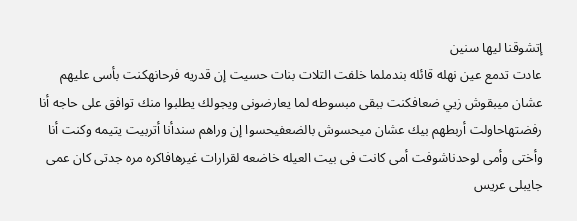إتشوقنا ليها سنين
عادت تدمع عين نهله قائله بندملما خلفت التلات بنات حسيت إن قدريه فرحانهكنت بأسى عليهم عشان ميبقوش زيي ضعافكنت ببقى مبسوطه لما يعارضونى ويجولك يطلبوا منك توافق على حاجه أنا رفضتهاحاولت أربطهم بيك عشان ميحسوش بالضعفيحسوا إن وراهم سندأنا أتربيت يتيمه وكنت أنا وأختى وأمى لوحدناشوفت أمى كانت فى بيت العيله خاضعه لقرارات غيرهافاكره مره جدتى كان عمى جايبلى عريس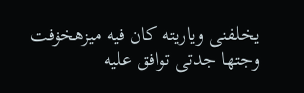يخلفنى وياريته كان فيه ميزهخۏفت وجتها جدتى توافق عليه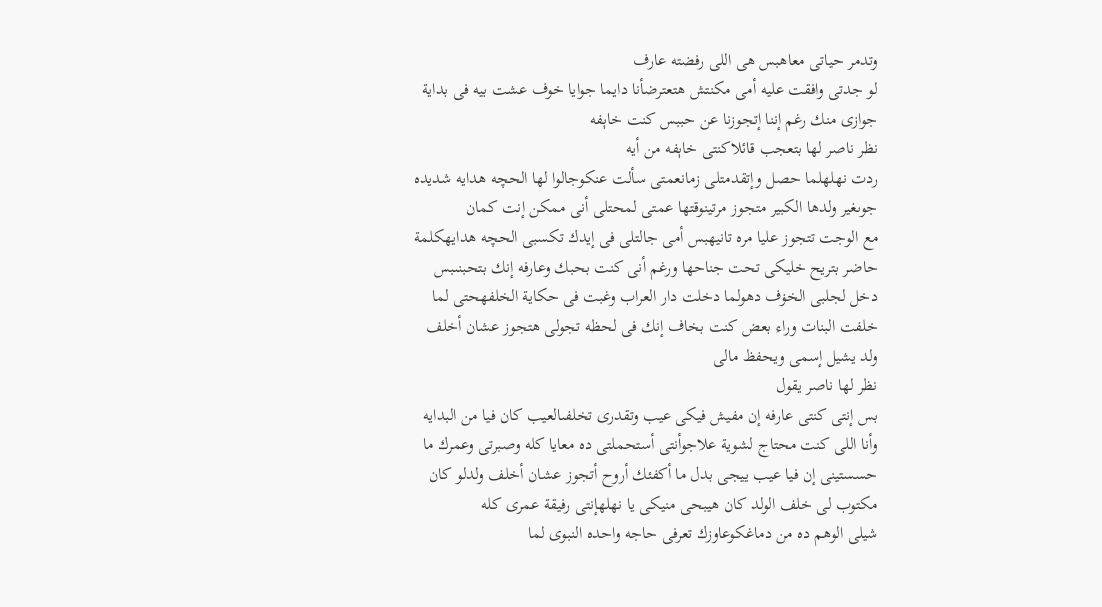وتدمر حياتى معاهبس هى اللى رفضته عارف
لو جدتى وافقت عليه أمى مكنتش هتعترضأنا دايما جوايا خوف عشت بيه فى بداية جوازى منك رغم إننا إتجوزنا عن حببس كنت خاېفه
نظر ناصر لها بتعجب قائلاكنتى خاېفه من أيه
ردت نهلهلما حصل وإتقدمتلى زمانعمتى سألت عنكوجالوا لها الحچه هدايه شديده جوىغير ولدها الكبير متجوز مرتينوقتها عمتى لمحتلى أنى ممكن إنت كمان
مع الوجت تتجوز عليا مره تانيهبس أمى جالتلى فى إيدك تكسبى الحچه هدايهكلمة حاضر بتريح خليكى تحت جناحها ورغم أنى كنت بحبك وعارفه إنك بتحبنىبس دخل لجلبى الخۏف دهولما دخلت دار العراب وغبت فى حكاية الخلفهحتى لما خلفت البنات وراء بعض كنت بخاف إنك فى لحظه تجولى هتجوز عشان أخلف ولد يشيل إسمى ويحفظ مالى
نظر لها ناصر يقول
بس إنتى كنتى عارفه إن مفيش فيكى عيب وتقدرى تخلفىالعيب كان فيا من البدايه وأنا اللى كنت محتاج لشوية علاجوأنتى أستحملتى ده معايا كله وصبرتى وعمرك ما حسستينى إن فيا عيب ييجى بدل ما أكفئك أروح أتجوز عشان أخلف ولدلو كان مكتوب لى خلف الولد كان هيبحى منيكى يا نهلهإنتى رفيقة عمرى كله
شيلى الوهم ده من دماغكوعاوزك تعرفى حاجه واحده النبوى لما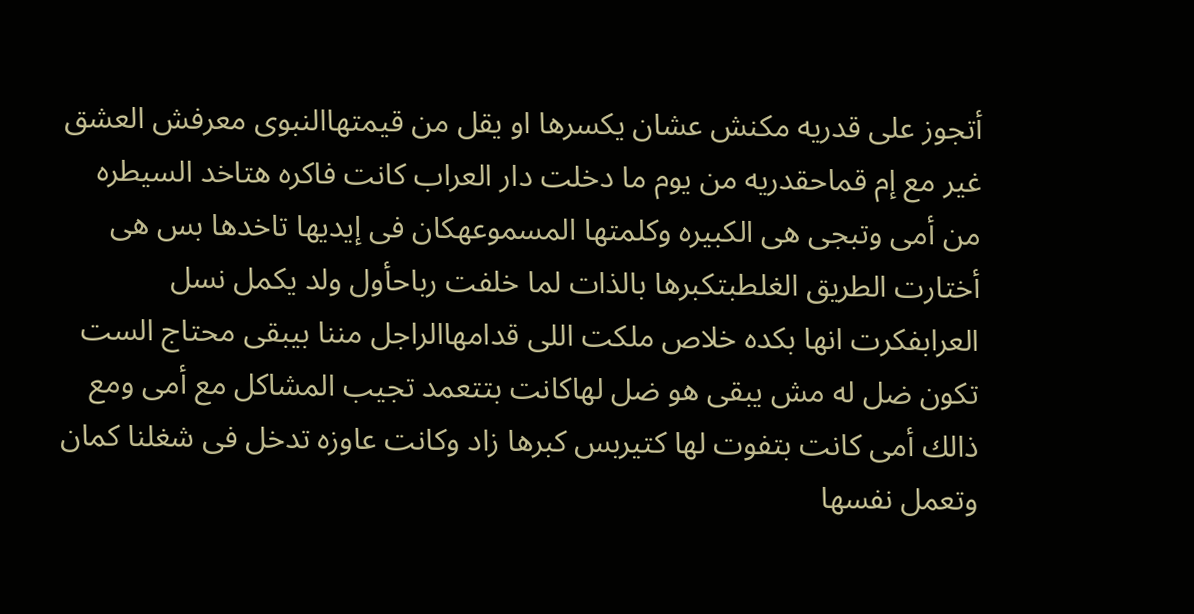أتجوز على قدريه مكنش عشان يكسرها او يقل من قيمتهاالنبوى معرفش العشق غير مع إم قماحقدريه من يوم ما دخلت دار العراب كانت فاكره هتاخد السيطره من أمى وتبجى هى الكبيره وكلمتها المسموعهكان فى إيديها تاخدها بس هى أختارت الطريق الغلطبتكبرها بالذات لما خلفت رباحأول ولد يكمل نسل العرابفكرت انها بكده خلاص ملكت اللى قدامهاالراجل مننا بيبقى محتاج الست تكون ضل له مش يبقى هو ضل لهاكانت بتتعمد تجيب المشاكل مع أمى ومع ذالك أمى كانت بتفوت لها كتيربس كبرها زاد وكانت عاوزه تدخل فى شغلنا كمان وتعمل نفسها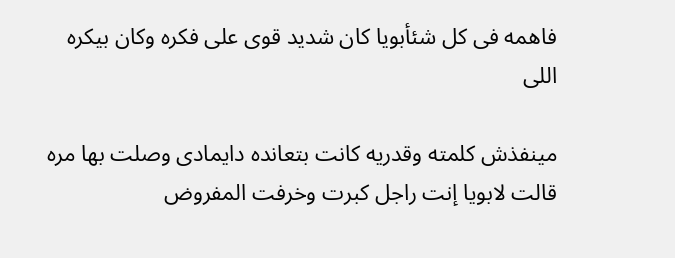فاهمه فى كل شئأبويا كان شديد قوى على فكره وكان بيكره اللى

مينفذش كلمته وقدريه كانت بتعانده دايمادى وصلت بها مره قالت لابويا إنت راجل كبرت وخرفت المفروض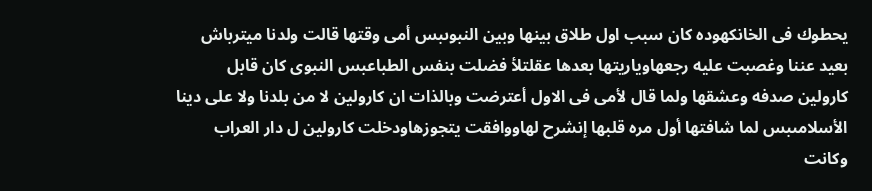يحطوك فى الخانكهوده كان سبب اول طلاق بينها وبين النبوىبس أمى وقتها قالت ولدنا ميترباش بعيد عننا وغصبت عليه رجعهاوياريتها بعدها عقلتلأ فضلت بنفس الطباعبس النبوى كان قابل كارولين صدفه وعشقها ولما قال لأمى فى الاول أعترضت وبالذات ان كارولين لا من بلدنا ولا على دينا
الأسلامىبس لما شافتها أول مره قلبها إنشرح لهاووافقت يتجوزهاودخلت كارولين ل دار العراب وكانت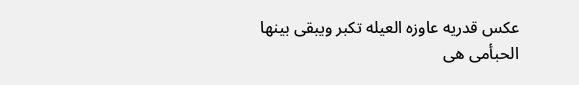عكس قدريه عاوزه العيله تكبر ويبقى بينها الحبأمى هى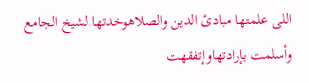اللى علمتها مبادئ الدين والصلاهوخدتها لشيخ الجامع وأسلمت بإرادتهاوإتفقهت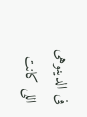فى الدينوهى اللى كانت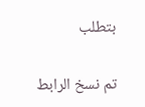بتطلب


تم نسخ الرابط